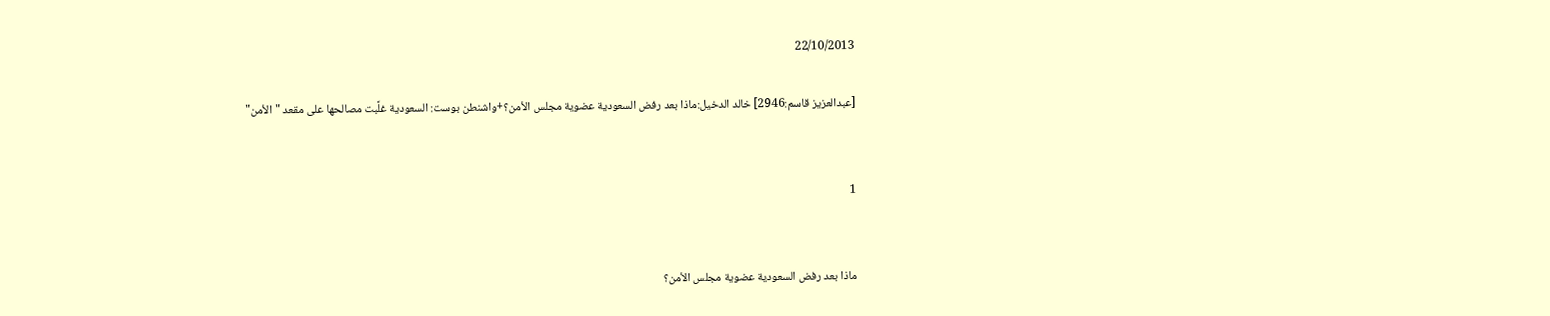22/10/2013

[عبدالعزيز قاسم:2946] خالد الدخيل:ماذا بعد رفض السعودية عضوية مجلس الأمن؟+واشنطن بوست: السعودية غلَّبت مصالحها على مقعد "الأمن"


1


ماذا بعد رفض السعودية عضوية مجلس الأمن؟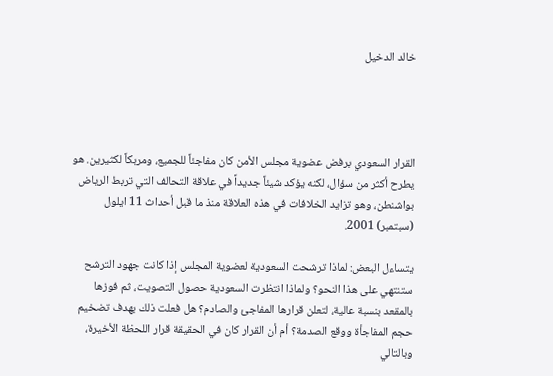خالد الدخيل




القرار السعودي برفض عضوية مجلس الأمن كان مفاجئاً للجميع، ومربكاً لكثيرين. هو يطرح أكثر من سؤال، لكنه يؤكد شيئاً جديداً في علاقة التحالف التي تربط الرياض بواشنطن، وهو تزايد الخلافات في هذه العلاقة منذ ما قبل أحداث 11 ايلول (سبتمبر) 2001.

يتساءل البعض: لماذا ترشحت السعودية لعضوية المجلس إذا كانت جهود الترشح ستنتهي على هذا النحو؟ ولماذا انتظرت السعودية حصول التصويت، ثم فوزها بالمقعد بنسبة عالية، لتعلن قرارها المفاجئ والصادم؟ هل فعلت ذلك بهدف تضخيم حجم المفاجأة ووقع الصدمة؟ أم أن القرار كان في الحقيقة قرار اللحظة الأخيرة، وبالتالي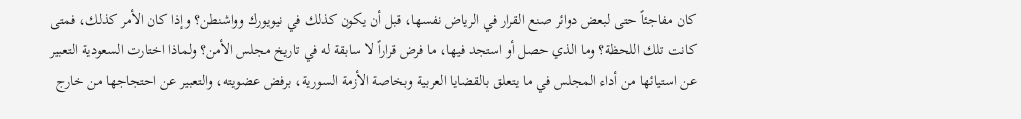كان مفاجئاً حتى لبعض دوائر صنع القرار في الرياض نفسها، قبل أن يكون كذلك في نيويورك وواشنطن؟ وإذا كان الأمر كذلك، فمتى كانت تلك اللحظة؟ وما الذي حصل أو استجد فيها، ما فرض قراراً لا سابقة له في تاريخ مجلس الأمن؟ ولماذا اختارت السعودية التعبير عن استيائها من أداء المجلس في ما يتعلق بالقضايا العربية وبخاصة الأزمة السورية، برفض عضويته، والتعبير عن احتجاجها من خارج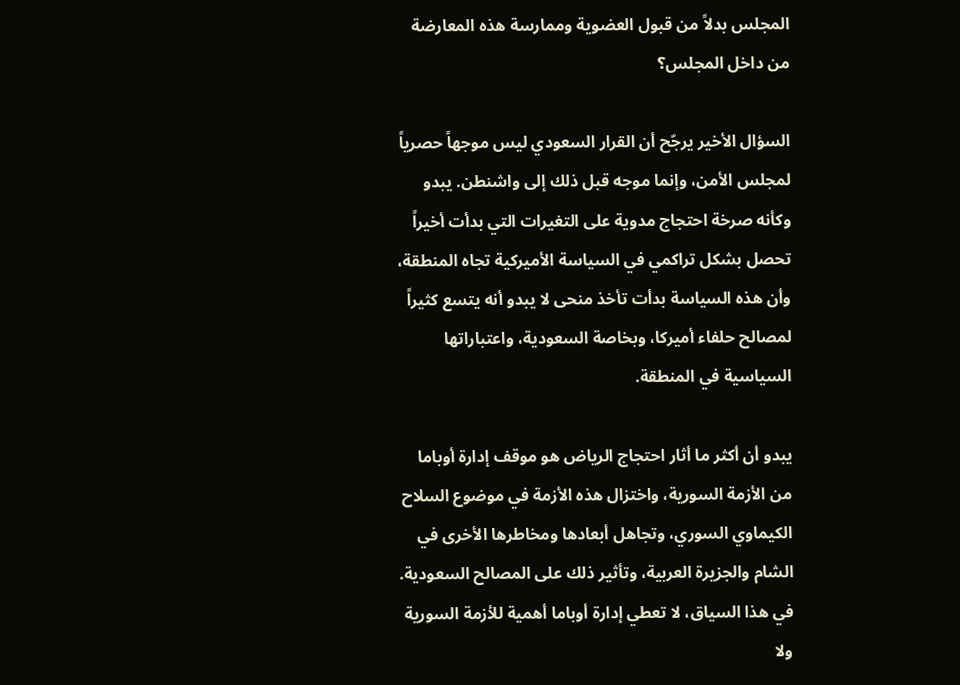المجلس بدلاً من قبول العضوية وممارسة هذه المعارضة من داخل المجلس؟

السؤال الأخير يرجّح أن القرار السعودي ليس موجهاً حصرياً لمجلس الأمن، وإنما موجه قبل ذلك إلى واشنطن. يبدو وكأنه صرخة احتجاج مدوية على التغيرات التي بدأت أخيراً تحصل بشكل تراكمي في السياسة الأميركية تجاه المنطقة، وأن هذه السياسة بدأت تأخذ منحى لا يبدو أنه يتسع كثيراً لمصالح حلفاء أميركا، وبخاصة السعودية، واعتباراتها السياسية في المنطقة.

يبدو أن أكثر ما أثار احتجاج الرياض هو موقف إدارة أوباما من الأزمة السورية، واختزال هذه الأزمة في موضوع السلاح الكيماوي السوري، وتجاهل أبعادها ومخاطرها الأخرى في الشام والجزيرة العربية، وتأثير ذلك على المصالح السعودية. في هذا السياق، لا تعطي إدارة أوباما أهمية للأزمة السورية ولا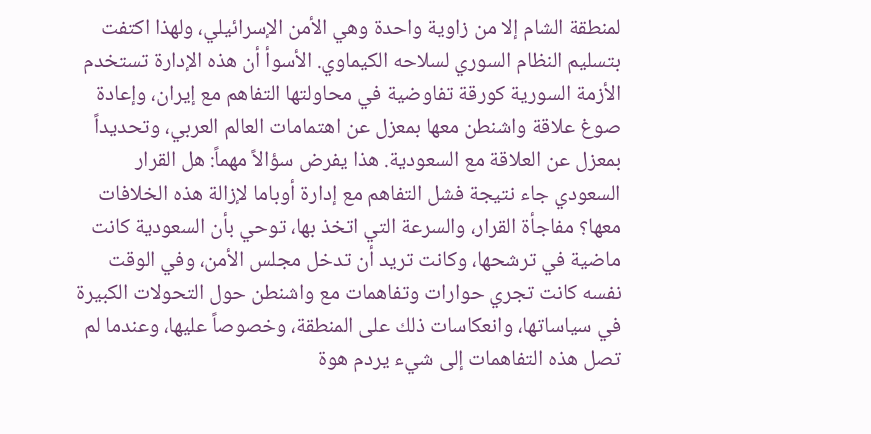لمنطقة الشام إلا من زاوية واحدة وهي الأمن الإسرائيلي، ولهذا اكتفت بتسليم النظام السوري لسلاحه الكيماوي. الأسوأ أن هذه الإدارة تستخدم الأزمة السورية كورقة تفاوضية في محاولتها التفاهم مع إيران، وإعادة صوغ علاقة واشنطن معها بمعزل عن اهتمامات العالم العربي، وتحديداً بمعزل عن العلاقة مع السعودية. هذا يفرض سؤالاً مهماً: هل القرار السعودي جاء نتيجة فشل التفاهم مع إدارة أوباما لإزالة هذه الخلافات معها؟ مفاجأة القرار، والسرعة التي اتخذ بها، توحي بأن السعودية كانت ماضية في ترشحها، وكانت تريد أن تدخل مجلس الأمن، وفي الوقت نفسه كانت تجري حوارات وتفاهمات مع واشنطن حول التحولات الكبيرة في سياساتها، وانعكاسات ذلك على المنطقة، وخصوصاً عليها، وعندما لم تصل هذه التفاهمات إلى شيء يردم هوة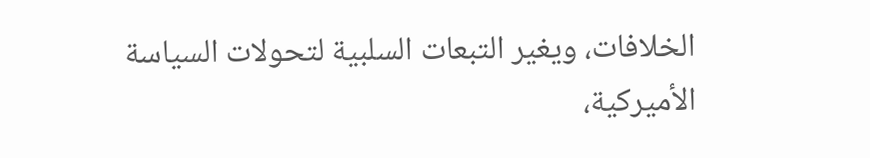الخلافات، ويغير التبعات السلبية لتحولات السياسة الأميركية،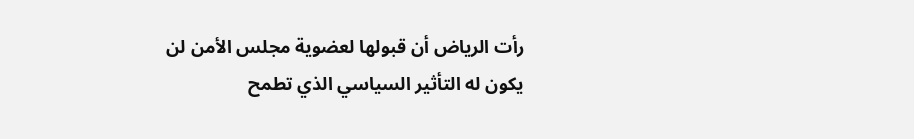رأت الرياض أن قبولها لعضوية مجلس الأمن لن يكون له التأثير السياسي الذي تطمح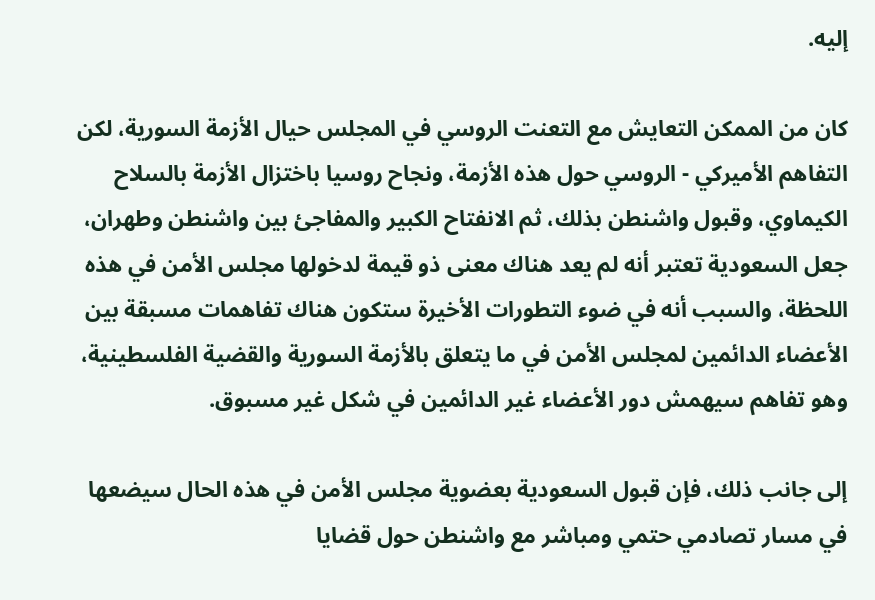إليه.

كان من الممكن التعايش مع التعنت الروسي في المجلس حيال الأزمة السورية، لكن التفاهم الأميركي - الروسي حول هذه الأزمة، ونجاح روسيا باختزال الأزمة بالسلاح الكيماوي، وقبول واشنطن بذلك، ثم الانفتاح الكبير والمفاجئ بين واشنطن وطهران، جعل السعودية تعتبر أنه لم يعد هناك معنى ذو قيمة لدخولها مجلس الأمن في هذه اللحظة، والسبب أنه في ضوء التطورات الأخيرة ستكون هناك تفاهمات مسبقة بين الأعضاء الدائمين لمجلس الأمن في ما يتعلق بالأزمة السورية والقضية الفلسطينية، وهو تفاهم سيهمش دور الأعضاء غير الدائمين في شكل غير مسبوق.

إلى جانب ذلك، فإن قبول السعودية بعضوية مجلس الأمن في هذه الحال سيضعها في مسار تصادمي حتمي ومباشر مع واشنطن حول قضايا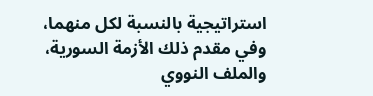استراتيجية بالنسبة لكل منهما، وفي مقدم ذلك الأزمة السورية، والملف النووي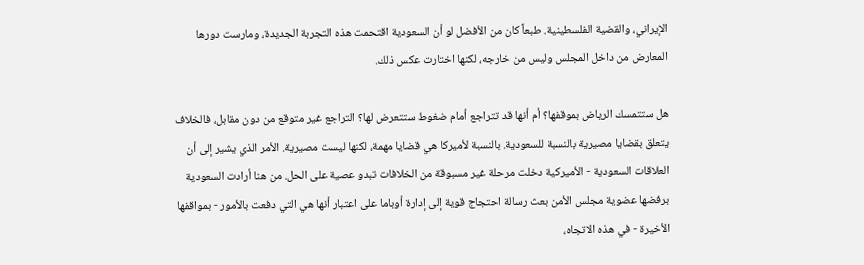الإيراني، والقضية الفلسطينية. طبعاً كان من الأفضل لو أن السعودية اقتحمت هذه التجربة الجديدة، ومارست دورها المعارض من داخل المجلس وليس من خارجه، لكنها اختارت عكس ذلك.

هل ستتمسك الرياض بموقفها؟ أم أنها قد تتراجع أمام ضغوط ستتعرض لها؟ التراجع غير متوقع من دون مقابل، فالخلاف يتعلق بقضايا مصيرية بالنسبة للسعودية. بالنسبة لأميركا هي قضايا مهمة، لكنها ليست مصيرية. الأمر الذي يشير إلى أن العلاقات السعودية - الأميركية دخلت مرحلة غير مسبوقة من الخلافات تبدو عصية على الحل. من هنا أرادت السعودية برفضها عضوية مجلس الأمن بعث رسالة احتجاج قوية إلى إدارة أوباما على اعتبار أنها هي التي دفعت بالأمور - بمواقفها الأخيرة - في هذه الاتجاه،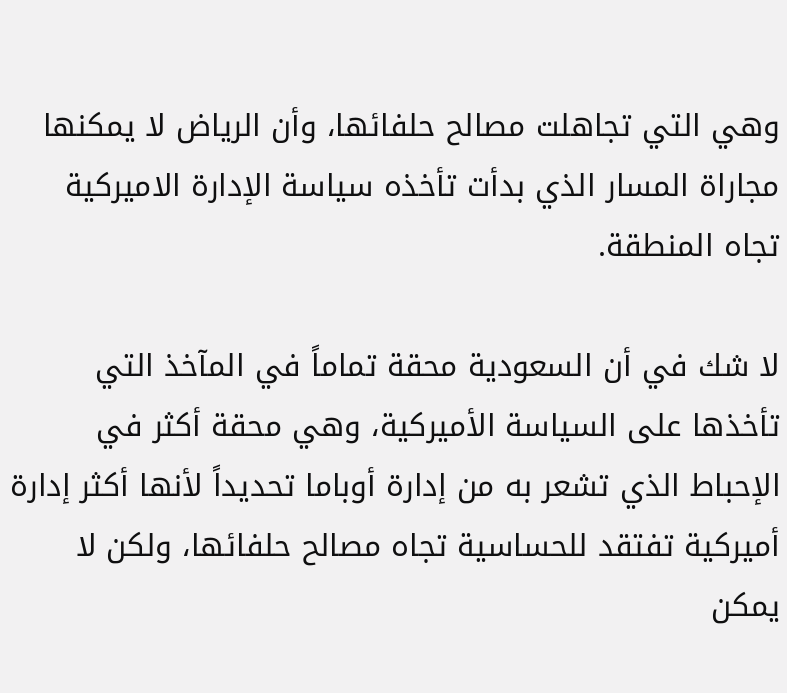وهي التي تجاهلت مصالح حلفائها، وأن الرياض لا يمكنها مجاراة المسار الذي بدأت تأخذه سياسة الإدارة الاميركية تجاه المنطقة.

لا شك في أن السعودية محقة تماماً في المآخذ التي تأخذها على السياسة الأميركية، وهي محقة أكثر في الإحباط الذي تشعر به من إدارة أوباما تحديداً لأنها أكثر إدارة أميركية تفتقد للحساسية تجاه مصالح حلفائها، ولكن لا يمكن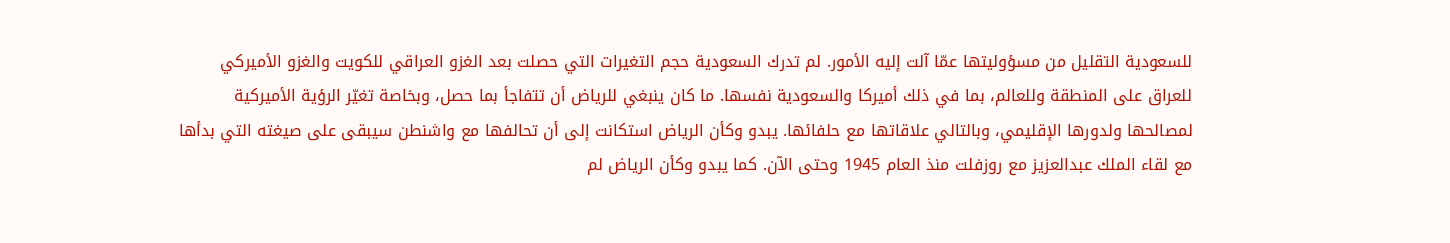للسعودية التقليل من مسؤوليتها عمّا آلت إليه الأمور. لم تدرك السعودية حجم التغيرات التي حصلت بعد الغزو العراقي للكويت والغزو الأميركي للعراق على المنطقة وللعالم، بما في ذلك أميركا والسعودية نفسها. ما كان ينبغي للرياض أن تتفاجأ بما حصل، وبخاصة تغيّر الرؤية الأميركية لمصالحها ولدورها الإقليمي، وبالتالي علاقاتها مع حلفائها. يبدو وكأن الرياض استكانت إلى أن تحالفها مع واشنطن سيبقى على صيغته التي بدأها مع لقاء الملك عبدالعزيز مع روزفلت منذ العام 1945 وحتى الآن. كما يبدو وكأن الرياض لم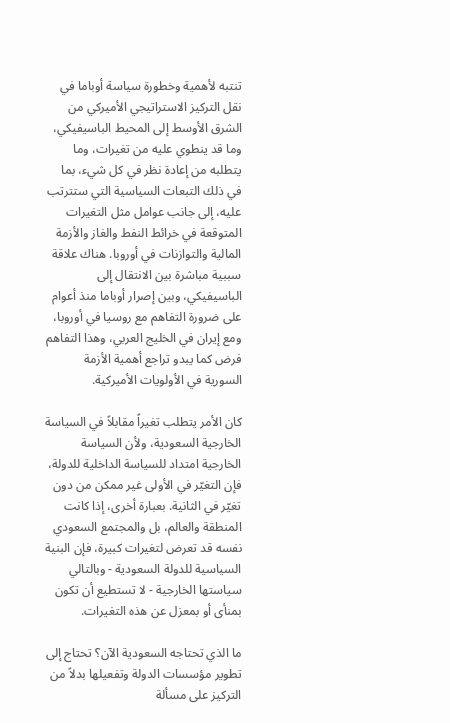تنتبه لأهمية وخطورة سياسة أوباما في نقل التركيز الاستراتيجي الأميركي من الشرق الأوسط إلى المحيط الباسيفيكي، وما قد ينطوي عليه من تغيرات، وما يتطلبه من إعادة نظر في كل شيء، بما في ذلك التبعات السياسية التي ستترتب عليه، إلى جانب عوامل مثل التغيرات المتوقعة في خرائط النفط والغاز والأزمة المالية والتوازنات في أوروبا. هناك علاقة سببية مباشرة بين الانتقال إلى الباسيفيكي، وبين إصرار أوباما منذ أعوام على ضرورة التفاهم مع روسيا في أوروبا، ومع إيران في الخليج العربي، وهذا التفاهم فرض كما يبدو تراجع أهمية الأزمة السورية في الأولويات الأميركية.

كان الأمر يتطلب تغيراً مقابلاً في السياسة الخارجية السعودية، ولأن السياسة الخارجية امتداد للسياسة الداخلية للدولة، فإن التغيّر في الأولى غير ممكن من دون تغيّر في الثانية. بعبارة أخرى، إذا كانت المنطقة والعالم، بل والمجتمع السعودي نفسه قد تعرض لتغيرات كبيرة، فإن البنية السياسية للدولة السعودية - وبالتالي سياستها الخارجية - لا تستطيع أن تكون بمنأى أو بمعزل عن هذه التغيرات.

ما الذي تحتاجه السعودية الآن؟ تحتاج إلى تطوير مؤسسات الدولة وتفعيلها بدلاً من التركيز على مسألة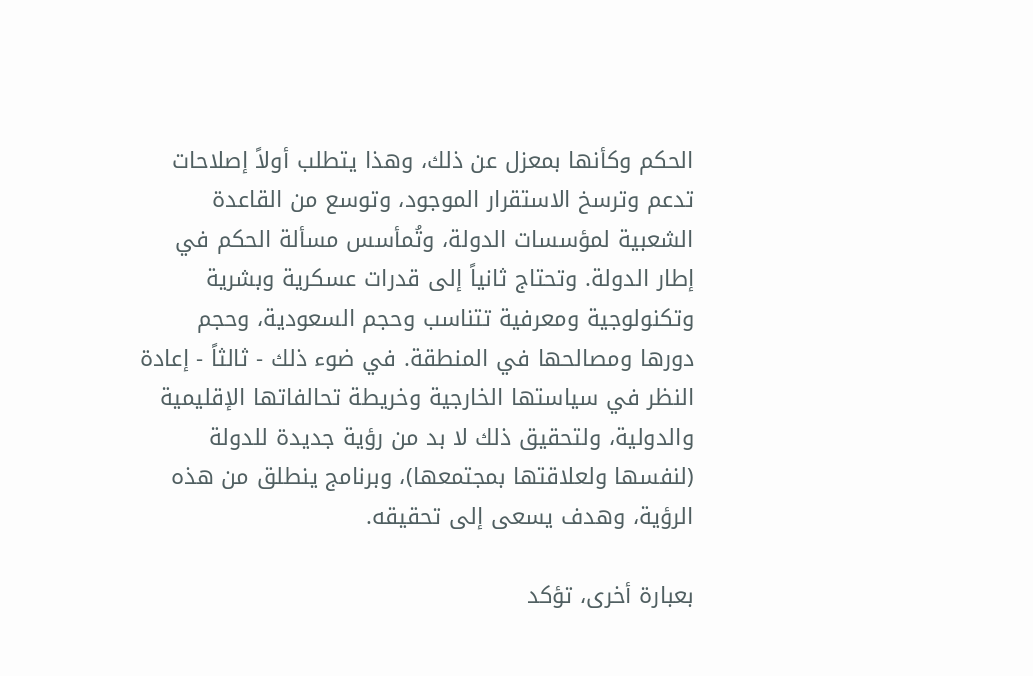الحكم وكأنها بمعزل عن ذلك، وهذا يتطلب أولاً إصلاحات تدعم وترسخ الاستقرار الموجود، وتوسع من القاعدة الشعبية لمؤسسات الدولة، وتُمأسس مسألة الحكم في إطار الدولة. وتحتاج ثانياً إلى قدرات عسكرية وبشرية وتكنولوجية ومعرفية تتناسب وحجم السعودية، وحجم دورها ومصالحها في المنطقة. في ضوء ذلك - ثالثاً - إعادة النظر في سياستها الخارجية وخريطة تحالفاتها الإقليمية والدولية، ولتحقيق ذلك لا بد من رؤية جديدة للدولة (لنفسها ولعلاقتها بمجتمعها)، وبرنامج ينطلق من هذه الرؤية، وهدف يسعى إلى تحقيقه.

بعبارة أخرى، تؤكد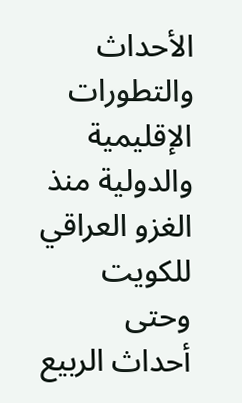الأحداث والتطورات الإقليمية والدولية منذ الغزو العراقي للكويت وحتى أحداث الربيع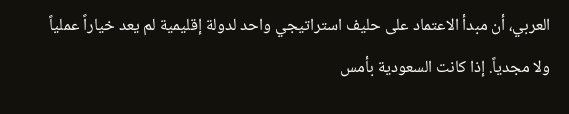العربي، أن مبدأ الاعتماد على حليف استراتيجي واحد لدولة إقليمية لم يعد خياراً عملياً ولا مجدياً. إذا كانت السعودية بأمس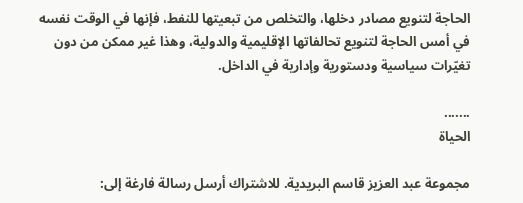الحاجة لتنويع مصادر دخلها، والتخلص من تبعيتها للنفط، فإنها في الوقت نفسه في أمس الحاجة لتنويع تحالفاتها الإقليمية والدولية، وهذا غير ممكن من دون تغيّرات سياسية ودستورية وإدارية في الداخل.

.......
الحياة

مجموعة عبد العزيز قاسم البريدية. للاشتراك أرسل رسالة فارغة إلى: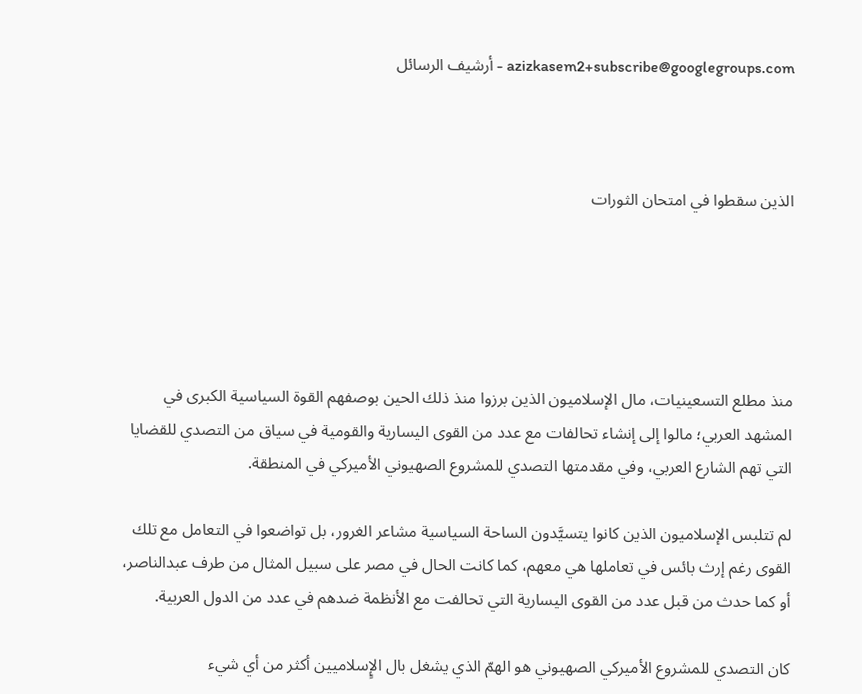azizkasem2+subscribe@googlegroups.com - أرشيف الرسائل



الذين سقطوا في امتحان الثورات





منذ مطلع التسعينيات، مال الإسلاميون الذين برزوا منذ ذلك الحين بوصفهم القوة السياسية الكبرى في المشهد العربي؛ مالوا إلى إنشاء تحالفات مع عدد من القوى اليسارية والقومية في سياق من التصدي للقضايا التي تهم الشارع العربي، وفي مقدمتها التصدي للمشروع الصهيوني الأميركي في المنطقة.

لم تتلبس الإسلاميون الذين كانوا يتسيَّدون الساحة السياسية مشاعر الغرور، بل تواضعوا في التعامل مع تلك القوى رغم إرث بائس في تعاملها هي معهم، كما كانت الحال في مصر على سبيل المثال من طرف عبدالناصر، أو كما حدث من قبل عدد من القوى اليسارية التي تحالفت مع الأنظمة ضدهم في عدد من الدول العربية.

كان التصدي للمشروع الأميركي الصهيوني هو الهمّ الذي يشغل بال الإٍسلاميين أكثر من أي شيء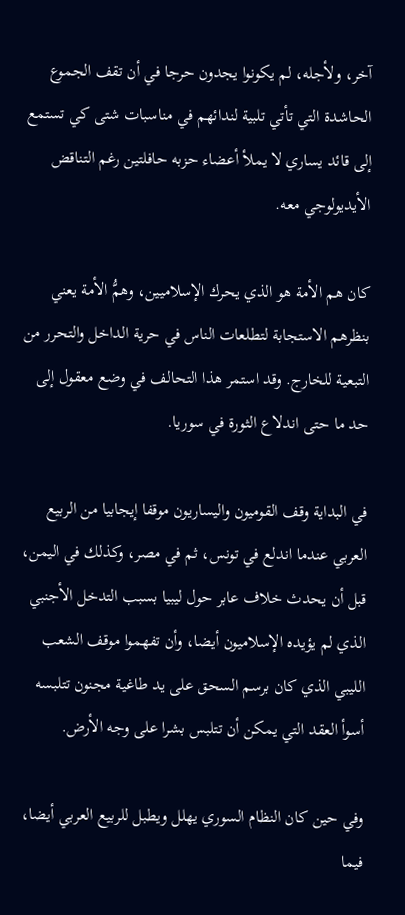آخر، ولأجله، لم يكونوا يجدون حرجا في أن تقف الجموع الحاشدة التي تأتي تلبية لندائهم في مناسبات شتى كي تستمع إلى قائد يساري لا يملأ أعضاء حزبه حافلتين رغم التناقض الأيديولوجي معه.

كان هم الأمة هو الذي يحرك الإسلاميين، وهمُّ الأمة يعني بنظرهم الاستجابة لتطلعات الناس في حرية الداخل والتحرر من التبعية للخارج. وقد استمر هذا التحالف في وضع معقول إلى حد ما حتى اندلاع الثورة في سوريا.

في البداية وقف القوميون واليساريون موقفا إيجابيا من الربيع العربي عندما اندلع في تونس، ثم في مصر، وكذلك في اليمن، قبل أن يحدث خلاف عابر حول ليبيا بسبب التدخل الأجنبي الذي لم يؤيده الإسلاميون أيضا، وأن تفهموا موقف الشعب الليبي الذي كان برسم السحق على يد طاغية مجنون تتلبسه أسوأ العقد التي يمكن أن تتلبس بشرا على وجه الأرض.

وفي حين كان النظام السوري يهلل ويطبل للربيع العربي أيضا، فيما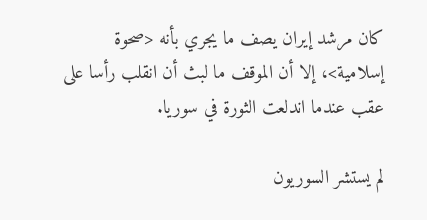كان مرشد إيران يصف ما يجري بأنه <صحوة إسلامية>، إلا أن الموقف ما لبث أن انقلب رأسا على عقب عندما اندلعت الثورة في سوريا.

لم يستشر السوريون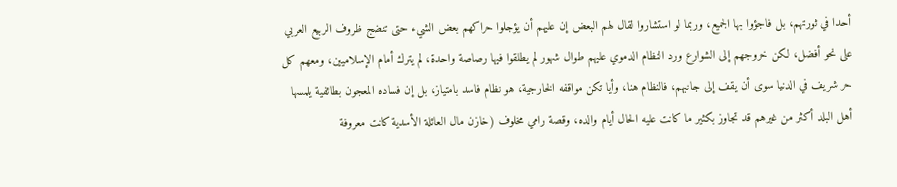أحدا في ثورتهم، بل فاجؤوا بها الجميع، وربما لو استشاروا لقال لهم البعض إن عليهم أن يؤجلوا حراكهم بعض الشيء حتى تنضج ظروف الربيع العربي على نحو أفضل، لكن خروجهم إلى الشوارع ورد النظام الدموي عليهم طوال شهور لم يطلقوا فيها رصاصة واحدة، لم يترك أمام الإسلاميين، ومعهم كل حر شريف في الدنيا سوى أن يقف إلى جانبهم، فالنظام هنا، وأيا تكن مواقفه الخارجية، هو نظام فاسد بامتياز، بل إن فساده المعجون بطائفية يلمسها أهل البلد أكثر من غيرهم قد تجاوز بكثير ما كانت عليه الحال أيام والده، وقصة رامي مخلوف (خازن مال العائلة الأسدية كانت معروفة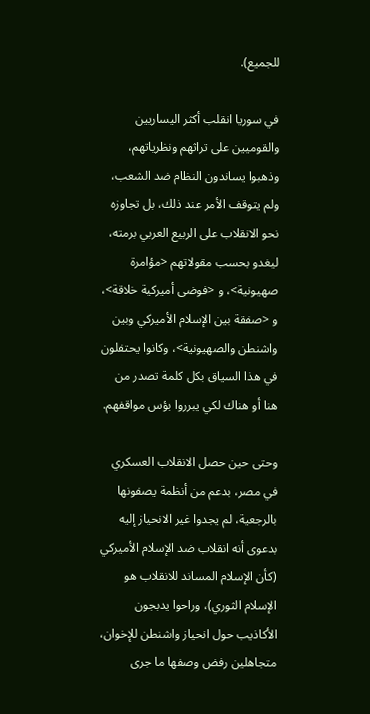للجميع).

في سوريا انقلب أكثر اليساريين والقوميين على تراثهم ونظرياتهم، وذهبوا يساندون النظام ضد الشعب، ولم يتوقف الأمر عند ذلك، بل تجاوزه نحو الانقلاب على الربيع العربي برمته، ليغدو بحسب مقولاتهم <مؤامرة صهيونية>، و <فوضى أميركية خلاقة>، و <صفقة بين الإسلام الأميركي وبين واشنطن والصهيونية>، وكانوا يحتفلون في هذا السياق بكل كلمة تصدر من هنا أو هناك لكي يبرروا بؤس مواقفهم.

وحتى حين حصل الانقلاب العسكري في مصر، بدعم من أنظمة يصفونها بالرجعية، لم يجدوا غير الانحياز إليه بدعوى أنه انقلاب ضد الإسلام الأميركي (كأن الإسلام المساند للانقلاب هو الإسلام الثوري)، وراحوا يدبجون الأكاذيب حول انحياز واشنطن للإخوان، متجاهلين رفض وصفها ما جرى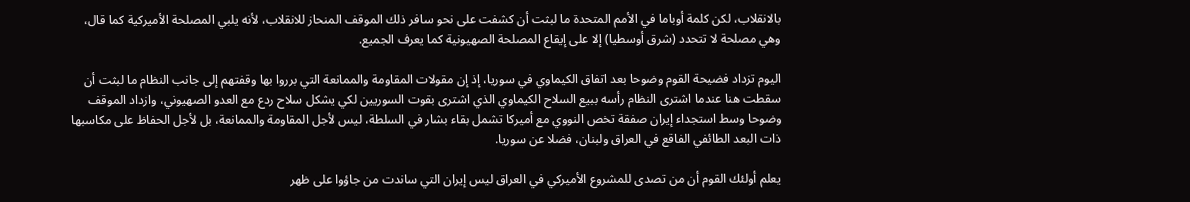بالانقلاب، لكن كلمة أوباما في الأمم المتحدة ما لبثت أن كشفت على نحو سافر ذلك الموقف المنحاز للانقلاب، لأنه يلبي المصلحة الأميركية كما قال، وهي مصلحة لا تتحدد (شرق أوسطيا) إلا على إيقاع المصلحة الصهيونية كما يعرف الجميع.

اليوم تزداد فضيحة القوم وضوحا بعد اتفاق الكيماوي في سوريا، إذ إن مقولات المقاومة والممانعة التي برروا بها وقفتهم إلى جانب النظام ما لبثت أن سقطت هنا عندما اشترى النظام رأسه ببيع السلاح الكيماوي الذي اشترى بقوت السوريين لكي يشكل سلاح ردع مع العدو الصهيوني، وازداد الموقف وضوحا وسط استجداء إيران صفقة تخص النووي مع أميركا تشمل بقاء بشار في السلطة، ليس لأجل المقاومة والممانعة، بل لأجل الحفاظ على مكاسبها ذات البعد الطائفي الفاقع في العراق ولبنان، فضلا عن سوريا.

يعلم أولئك القوم أن من تصدى للمشروع الأميركي في العراق ليس إيران التي ساندت من جاؤوا على ظهر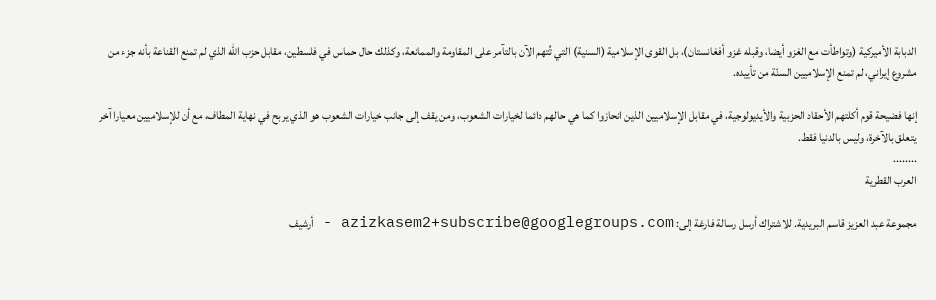الدبابة الأميركية (وتواطأت مع الغزو أيضا، وقبله غزو أفغانستان)، بل القوى الإسلامية (السنية) التي تُتهم الآن بالتآمر على المقاومة والممانعة، وكذلك حال حماس في فلسطين، مقابل حزب الله الذي لم تمنع القناعة بأنه جزء من مشروع إيراني، لم تمنع الإسلاميين السنّة من تأييده.

إنها فضيحة قوم أكلتهم الأحقاد الحزبية والأيديولوجية، في مقابل الإسلاميين الذين انحازوا كما هي حالهم دائما لخيارات الشعوب، ومن يقف إلى جانب خيارات الشعوب هو الذي يربح في نهاية المطاف، مع أن للإسلاميين معيارا آخر يتعلق بالآخرة، وليس بالدنيا فقط.
........
العرب القطرية

مجموعة عبد العزيز قاسم البريدية. للاشتراك أرسل رسالة فارغة إلى: azizkasem2+subscribe@googlegroups.com - أرشيف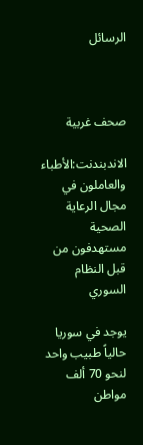الرسائل



صحف غربية

الاندبندنت:الأطباء والعاملون في مجال الرعاية الصحية مستهدفون من قبل النظام السوري

يوجد في سوريا حالياً طبيب واحد لنحو 70 ألف مواطن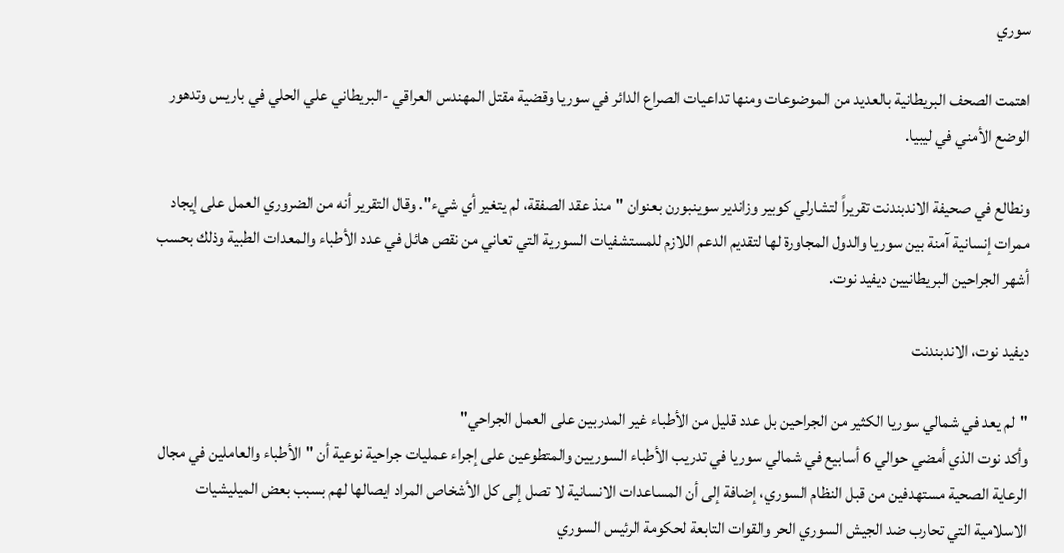سوري

اهتمت الصحف البريطانية بالعديد من الموضوعات ومنها تداعيات الصراع الدائر في سوريا وقضية مقتل المهندس العراقي -البريطاني علي الحلي في باريس وتدهور الوضع الأمني في ليبيا.

ونطالع في صحيفة الاندبندنت تقريراً لتشارلي كوبير وزاندير سوينبورن بعنوان "منذ عقد الصفقة، لم يتغير أي شيء". وقال التقرير أنه من الضروري العمل على إيجاد ممرات إنسانية آمنة بين سوريا والدول المجاورة لها لتقديم الدعم اللازم للمستشفيات السورية التي تعاني من نقص هائل في عدد الأطباء والمعدات الطبية وذلك بحسب أشهر الجراحين البريطانيين ديفيد نوت.

ديفيد نوت، الاندبندنت

"لم يعد في شمالي سوريا الكثير من الجراحين بل عدد قليل من الأطباء غير المدربين على العمل الجراحي"
وأكد نوت الذي أمضي حوالي 6 أسابيع في شمالي سوريا في تدريب الأطباء السوريين والمتطوعين على إجراء عمليات جراحية نوعية أن "الأطباء والعاملين في مجال الرعاية الصحية مستهدفين من قبل النظام السوري، إضافة إلى أن المساعدات الانسانية لا تصل إلى كل الأشخاص المراد ايصالها لهم بسبب بعض الميليشيات الاسلامية التي تحارب ضد الجيش السوري الحر والقوات التابعة لحكومة الرئيس السوري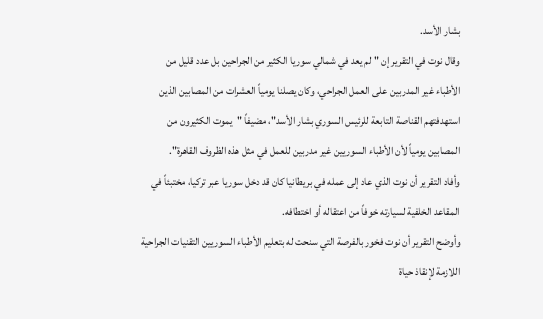بشار الأسد.
وقال نوت في التقرير إن "لم يعد في شمالي سوريا الكثير من الجراحين بل عدد قليل من الأطباء غير المدربين على العمل الجراحي، وكان يصلنا يومياً العشرات من المصابين الذين استهدفتهم القناصة التابعة للرئيس السوري بشار الأسد"، مضيفاً "يموت الكثيرون من المصابين يومياً لأن الأطباء السوريين غير مدربين للعمل في مثل هذه الظروف القاهرة".
وأفاد التقرير أن نوت الذي عاد إلى عمله في بريطانيا كان قد دخل سوريا عبر تركيا، مختبئاً في المقاعد الخلفية لسيارته خوفاً من اعتقاله أو اختطافه.
وأوضح التقرير أن نوت فخور بالفرصة التي سنحت له بتعليم الأطباء السوريين التقنيات الجراحية اللازمة لإنقاذ حياة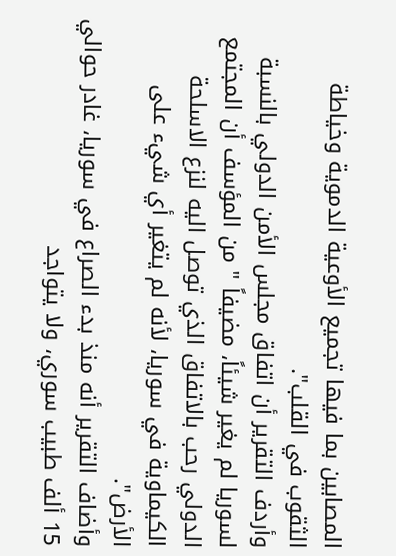المصابين بما فيها تجميع الأوعية الدموية وخياطة الثقوب في القلب".
وأردف التقرير أن اتفاق مجلس الأمن الدولي بالنسبة لسوريا لم يغير شيئاً، مضيفاً " من المؤسف أن المجتمع الدولي رحب بالاتفاق الذي توصل اليه لنزع الاسلحة الكيماوية في سوريا، لأنه لم يتغير أي شيء على الأرض".
وأضاف التقرير أنه منذ بدء الصراع في سوريا، غادر حوالي 15 ألف طبيب سوري، ولا يتواجد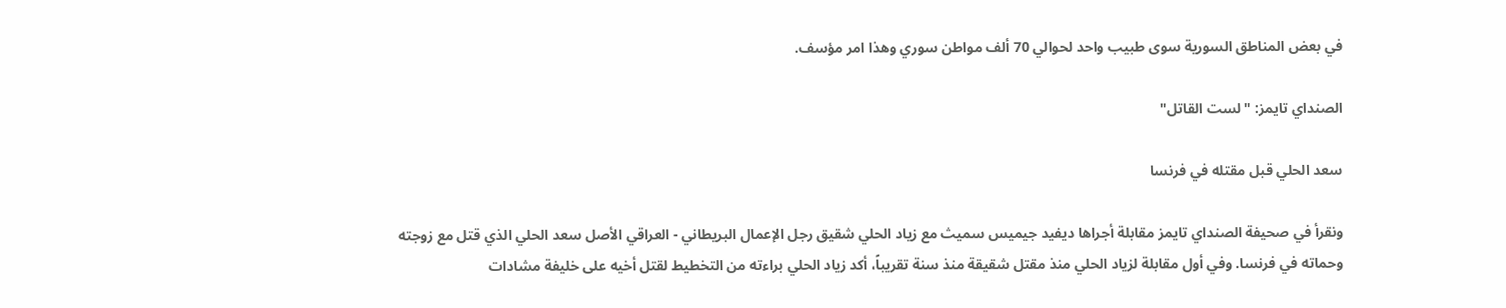في بعض المناطق السورية سوى طبيب واحد لحوالي 70 ألف مواطن سوري وهذا امر مؤسف.

الصنداي تايمز: "لست القاتل"

سعد الحلي قبل مقتله في فرنسا

ونقرأ في صحيفة الصنداي تايمز مقابلة أجراها ديفيد جيميس سميث مع زياد الحلي شقيق رجل الإعمال البريطاني - العراقي الأصل سعد الحلي الذي قتل مع زوجته وحماته في فرنسا. وفي أول مقابلة لزياد الحلي منذ مقتل شقيقة منذ سنة تقريباً، أكد زياد الحلي براءته من التخطيط لقتل أخيه على خليفة مشادات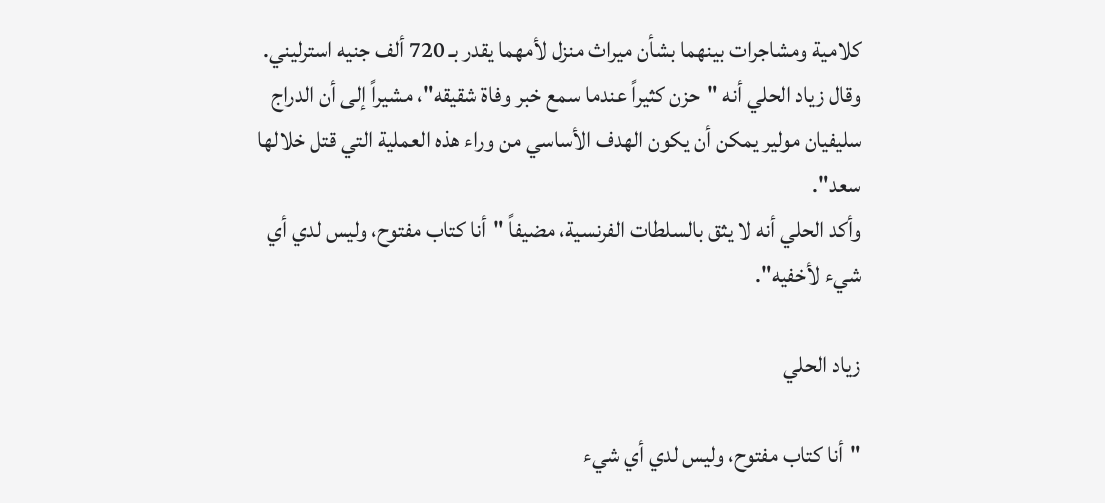كلامية ومشاجرات بينهما بشأن ميراث منزل لأمهما يقدر بـ 720 ألف جنيه استرليني.
وقال زياد الحلي أنه "حزن كثيراً عندما سمع خبر وفاة شقيقه"، مشيراً إلى أن الدراج سليفيان مولير يمكن أن يكون الهدف الأساسي من وراء هذه العملية التي قتل خلالها سعد".
وأكد الحلي أنه لا يثق بالسلطات الفرنسية، مضيفاً "أنا كتاب مفتوح، وليس لدي أي شيء لأخفيه".

زياد الحلي

"أنا كتاب مفتوح، وليس لدي أي شيء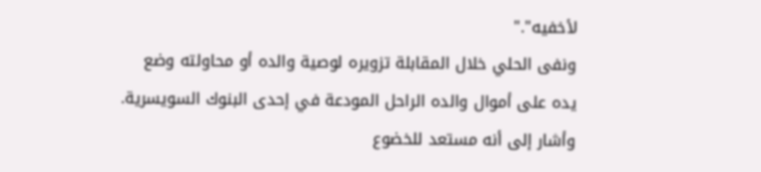لأخفيه"."
ونفى الحلي خلال المقابلة تزويره لوصية والده أو محاولته وضع يده على أموال والده الراحل المودعة في إحدى البنوك السويسرية.
وأشار إلى أنه مستعد للخضوع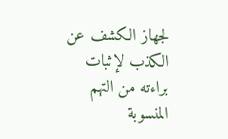لجهاز الكشف عن الكذب لإثبات براءته من التهم المنسوبة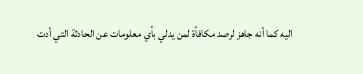اليه كما أنه جاهز لرصد مكافأة لمن يدلي بأي معلومات عن الحادثة التي أدت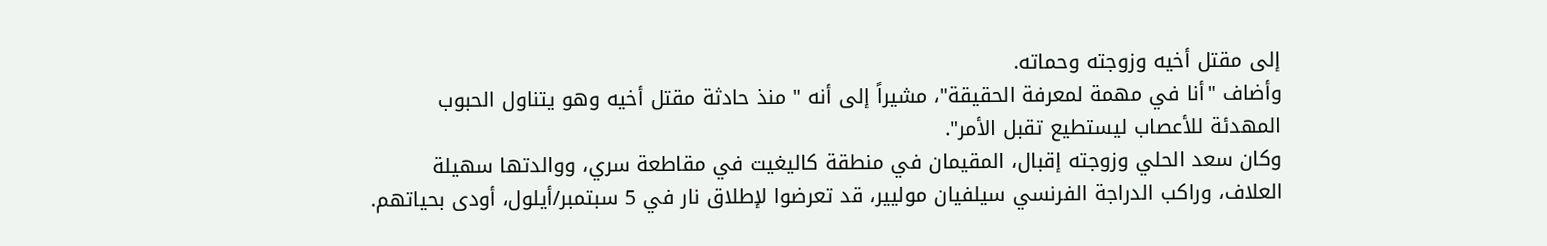إلى مقتل أخيه وزوجته وحماته.
وأضاف "أنا في مهمة لمعرفة الحقيقة"، مشيراً إلى أنه " منذ حادثة مقتل أخيه وهو يتناول الحبوب المهدئة للأعصاب ليستطيع تقبل الأمر".
وكان سعد الحلي وزوجته إقبال، المقيمان في منطقة كاليغيت في مقاطعة سري، ووالدتها سهيلة العلاف، وراكب الدراجة الفرنسي سيلفيان موليير، قد تعرضوا لإطلاق نار في 5 سبتمبر/أيلول، أودى بحياتهم.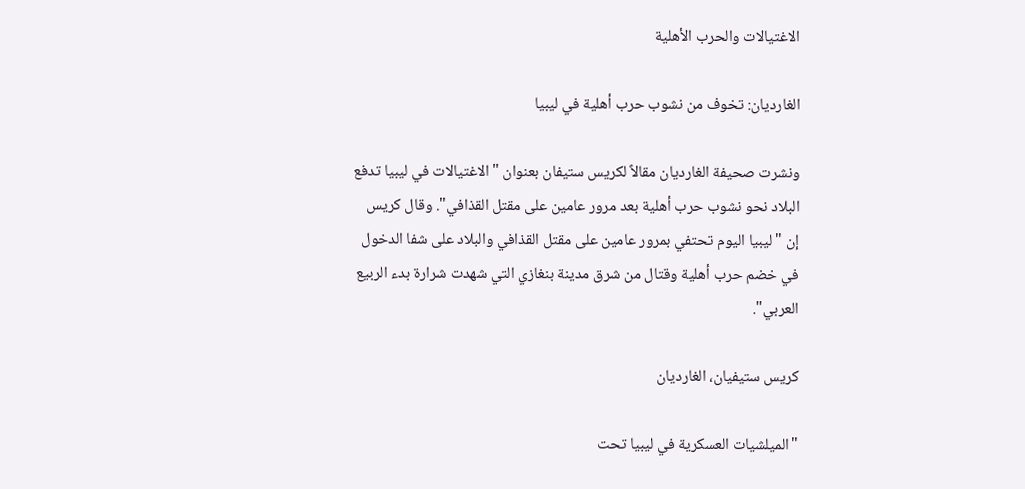الاغتيالات والحرب الأهلية

الغارديان: تخوف من نشوب حرب أهلية في ليبيا

ونشرت صحيفة الغارديان مقالاً لكريس ستيفان بعنوان "الاغتيالات في ليبيا تدفع البلاد نحو نشوب حرب أهلية بعد مرور عامين على مقتل القذافي". وقال كريس إن "ليبيا اليوم تحتفي بمرور عامين على مقتل القذافي والبلاد على شفا الدخول في خضم حرب أهلية وقتال من شرق مدينة بنغازي التي شهدت شرارة بدء الربيع العربي".

كريس ستيفيان، الغارديان

"الميلشيات العسكرية في ليبيا تحت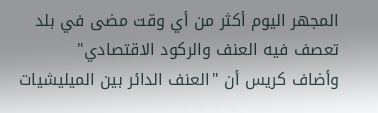المجهر اليوم أكثر من أي وقت مضى في بلد تعصف فيه العنف والركود الاقتصادي"
وأضاف كريس أن "العنف الدائر بين الميليشيات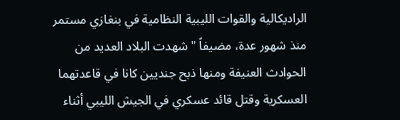الراديكالية والقوات الليبية النظامية في بنغازي مستمر منذ شهور عدة، مضيفاً " شهدت البلاد العديد من الحوادث العنيفة ومنها ذبح جنديين كانا في قاعدتهما العسكرية وقتل قائد عسكري في الجيش الليبي أثناء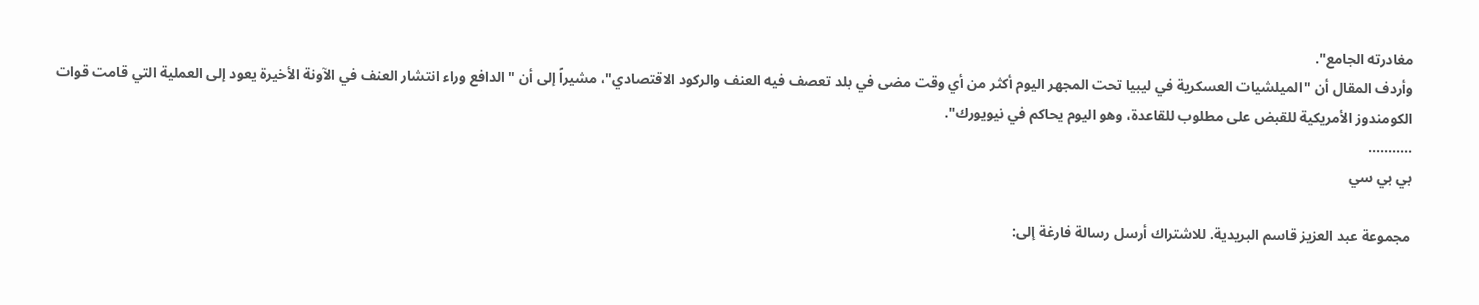مغادرته الجامع".
وأردف المقال أن "الميلشيات العسكرية في ليبيا تحت المجهر اليوم أكثر من أي وقت مضى في بلد تعصف فيه العنف والركود الاقتصادي"، مشيراً إلى أن " الدافع وراء انتشار العنف في الآونة الأخيرة يعود إلى العملية التي قامت قوات الكومندوز الأمريكية للقبض على مطلوب للقاعدة، وهو اليوم يحاكم في نيويورك".
...........
بي بي سي

مجموعة عبد العزيز قاسم البريدية. للاشتراك أرسل رسالة فارغة إلى: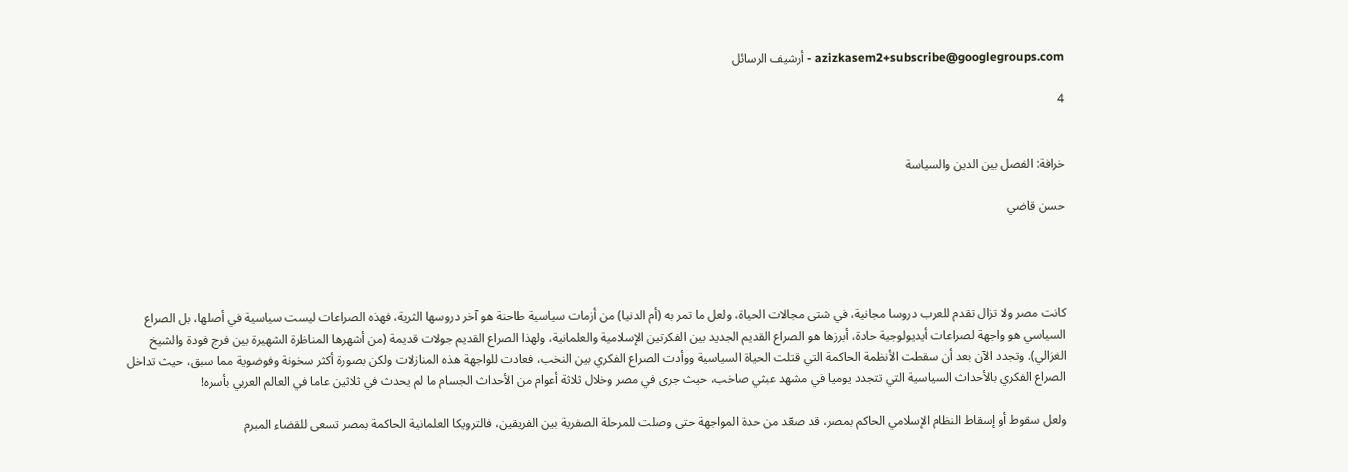azizkasem2+subscribe@googlegroups.com - أرشيف الرسائل

4


خرافة: الفصل بين الدين والسياسة

حسن قاضي




كانت مصر ولا تزال تقدم للعرب دروسا مجانية، في شتى مجالات الحياة، ولعل ما تمر به (أم الدنيا) من أزمات سياسية طاحنة هو آخر دروسها الثرية، فهذه الصراعات ليست سياسية في أصلها، بل الصراع السياسي هو واجهة لصراعات أيديولوجية حادة، أبرزها هو الصراع القديم الجديد بين الفكرتين الإسلامية والعلمانية، ولهذا الصراع القديم جولات قديمة (من أشهرها المناظرة الشهيرة بين فرج فودة والشيخ الغزالي). وتجدد الآن بعد أن سقطت الأنظمة الحاكمة التي قتلت الحياة السياسية ووأدت الصراع الفكري بين النخب، فعادت للواجهة هذه المنازلات ولكن بصورة أكثر سخونة وفوضوية مما سبق، حيث تداخل الصراع الفكري بالأحداث السياسية التي تتجدد يوميا في مشهد عبثي صاخب، حيث جرى في مصر وخلال ثلاثة أعوام من الأحداث الجسام ما لم يحدث في ثلاثين عاما في العالم العربي بأسره!

ولعل سقوط أو إسقاط النظام الإسلامي الحاكم بمصر، قد صعّد من حدة المواجهة حتى وصلت للمرحلة الصفرية بين الفريقين، فالترويكا العلمانية الحاكمة بمصر تسعى للقضاء المبرم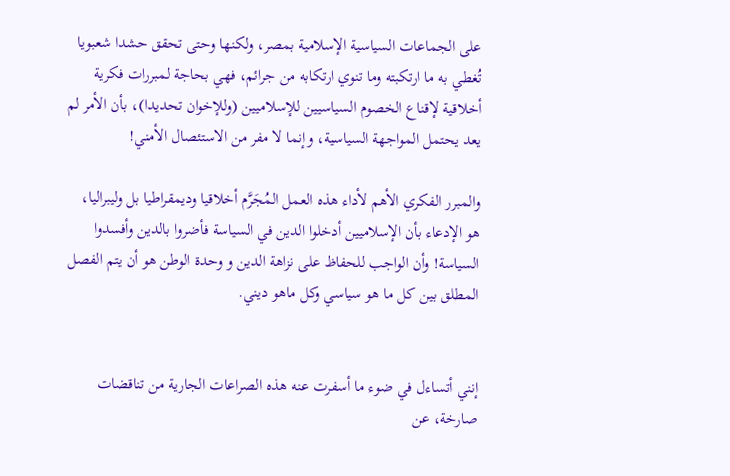على الجماعات السياسية الإسلامية بمصر، ولكنها وحتى تحقق حشدا شعبويا تُغطي به ما ارتكبته وما تنوي ارتكابه من جرائم، فهي بحاجة لمبررات فكرية أخلاقية لإقناع الخصوم السياسيين للإسلاميين (وللإخوان تحديدا)، بأن الأمر لم يعد يحتمل المواجهة السياسية، وإنما لا مفر من الاستئصال الأمني!

والمبرر الفكري الأهم لأداء هذه العمل المُجَرَّم أخلاقيا وديمقراطيا بل وليبراليا، هو الإدعاء بأن الإسلاميين أدخلوا الدين في السياسة فأضروا بالدين وأفسدوا السياسة! وأن الواجب للحفاظ على نزاهة الدين و وحدة الوطن هو أن يتم الفصل المطلق بين كل ما هو سياسي وكل ماهو ديني.


إنني أتساءل في ضوء ما أسفرت عنه هذه الصراعات الجارية من تناقضات صارخة، عن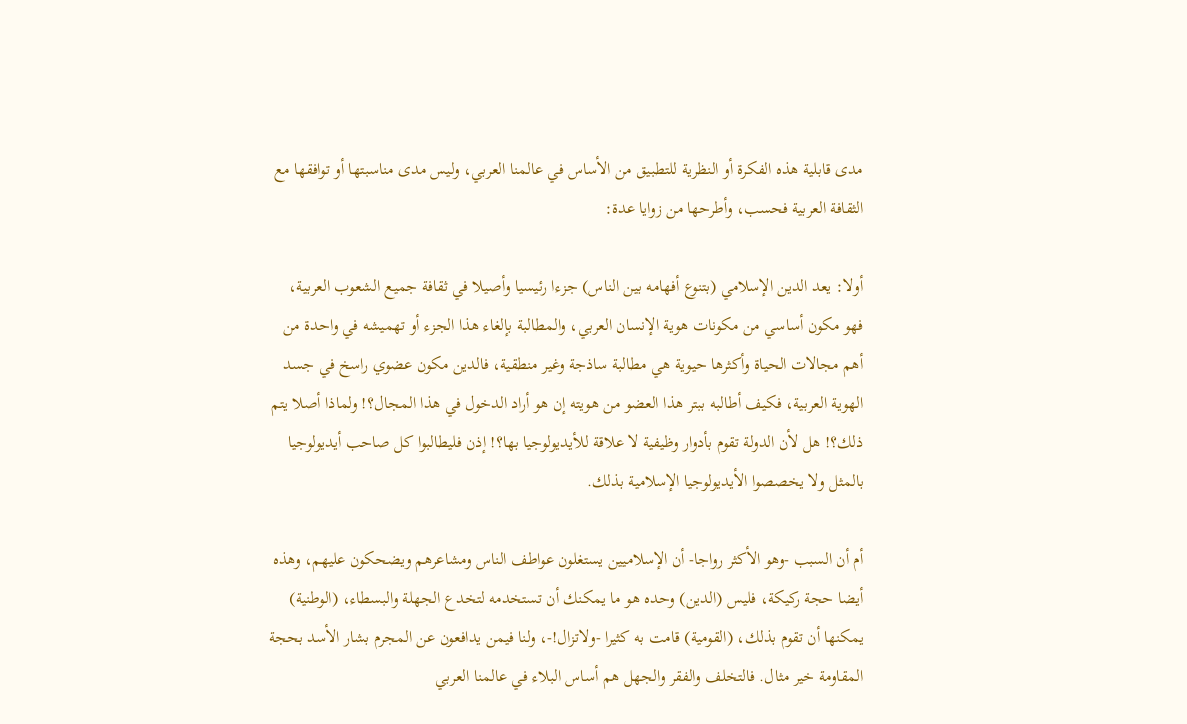مدى قابلية هذه الفكرة أو النظرية للتطبيق من الأساس في عالمنا العربي، وليس مدى مناسبتها أو توافقها مع الثقافة العربية فحسب، وأطرحها من زوايا عدة:

أولا: يعد الدين الإسلامي (بتنوع أفهامه بين الناس) جزءا رئيسيا وأصيلا في ثقافة جميع الشعوب العربية، فهو مكون أساسي من مكونات هوية الإنسان العربي، والمطالبة بإلغاء هذا الجزء أو تهميشه في واحدة من أهم مجالات الحياة وأكثرها حيوية هي مطالبة ساذجة وغير منطقية، فالدين مكون عضوي راسخ في جسد الهوية العربية، فكيف أطالبه ببتر هذا العضو من هويته إن هو أراد الدخول في هذا المجال؟! ولماذا أصلا يتم ذلك؟! هل لأن الدولة تقوم بأدوار وظيفية لا علاقة للأيديولوجيا بها؟! إذن فليطالبوا كل صاحب أيديولوجيا بالمثل ولا يخصصوا الأيديولوجيا الإسلامية بذلك.

أم أن السبب -وهو الأكثر رواجا- أن الإسلاميين يستغلون عواطف الناس ومشاعرهم ويضحكون عليهم، وهذه أيضا حجة ركيكة، فليس (الدين) وحده هو ما يمكنك أن تستخدمه لتخدع الجهلة والبسطاء، (الوطنية) يمكنها أن تقوم بذلك، (القومية) قامت به كثيرا -ولاتزال!-، ولنا فيمن يدافعون عن المجرم بشار الأسد بحجة المقاومة خير مثال. فالتخلف والفقر والجهل هم أساس البلاء في عالمنا العربي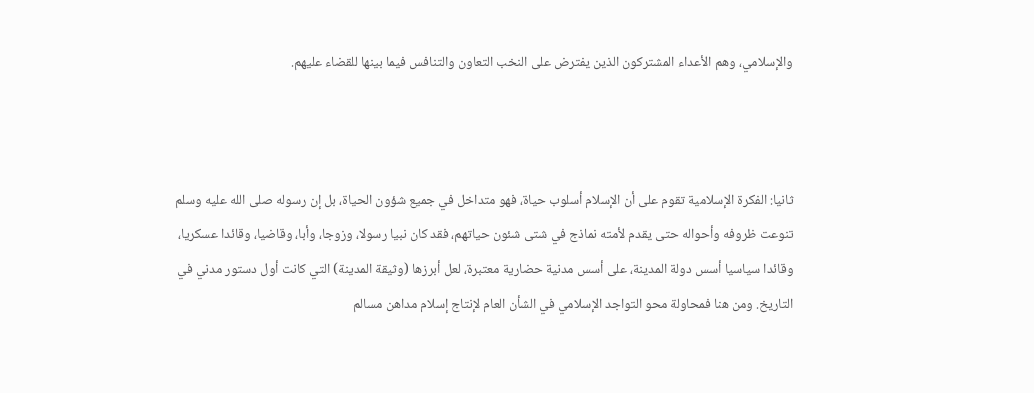والإسلامي، وهم الأعداء المشتركون الذين يفترض على النخب التعاون والتنافس فيما بينها للقضاء عليهم.



ثانيا: الفكرة الإسلامية تقوم على أن الإسلام أسلوب حياة، فهو متداخل في جميع شؤون الحياة، بل إن رسوله صلى الله عليه وسلم تنوعت ظروفه وأحواله حتى يقدم لأمته نماذج في شتى شئون حياتهم، فقد كان نبيا رسولا، وزوجا، وأبا، وقاضيا، وقائدا عسكريا، وقائدا سياسيا أسس دولة المدينة، على أسس مدنية حضارية معتبرة، لعل أبرزها (وثيقة المدينة) التي كانت أول دستور مدني في التاريخ. ومن هنا فمحاولة محو التواجد الإسلامي في الشأن العام لإنتاج إسلام مداهن مسالم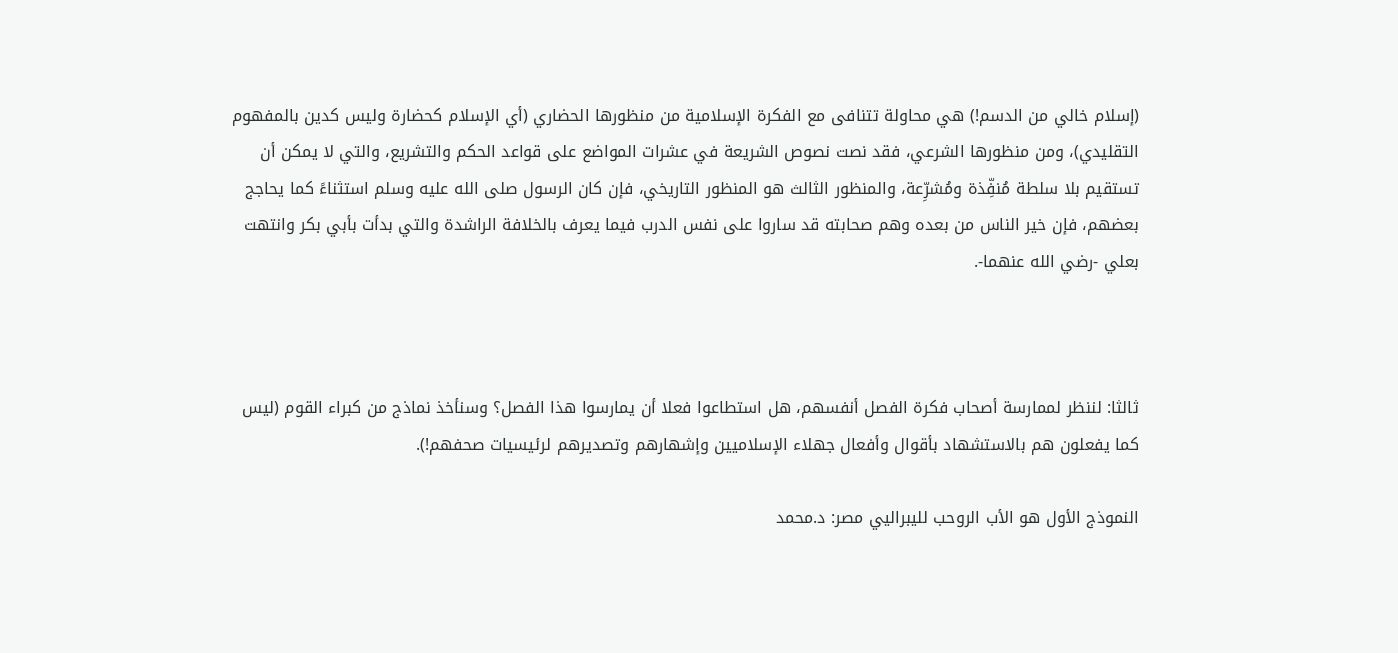(إسلام خالي من الدسم!) هي محاولة تتنافى مع الفكرة الإسلامية من منظورها الحضاري (أي الإسلام كحضارة وليس كدين بالمفهوم التقليدي)، ومن منظورها الشرعي، فقد نصت نصوص الشريعة في عشرات المواضع على قواعد الحكم والتشريع، والتي لا يمكن أن تستقيم بلا سلطة مُنفِّذة ومُشرِّعة، والمنظور الثالث هو المنظور التاريخي، فإن كان الرسول صلى الله عليه وسلم استثناءً كما يحاجج بعضهم، فإن خير الناس من بعده وهم صحابته قد ساروا على نفس الدرب فيما يعرف بالخلافة الراشدة والتي بدأت بأبي بكر وانتهت بعلي -رضي الله عنهما-.



ثالثا: لننظر لممارسة أصحاب فكرة الفصل أنفسهم، هل استطاعوا فعلا أن يمارسوا هذا الفصل؟ وسنأخذ نماذج من كبراء القوم (ليس كما يفعلون هم بالاستشهاد بأقوال وأفعال جهلاء الإسلاميين وإشهارهم وتصديرهم لرئيسيات صحفهم!).

النموذج الأول هو الأب الروحب لليبراليي مصر: د.محمد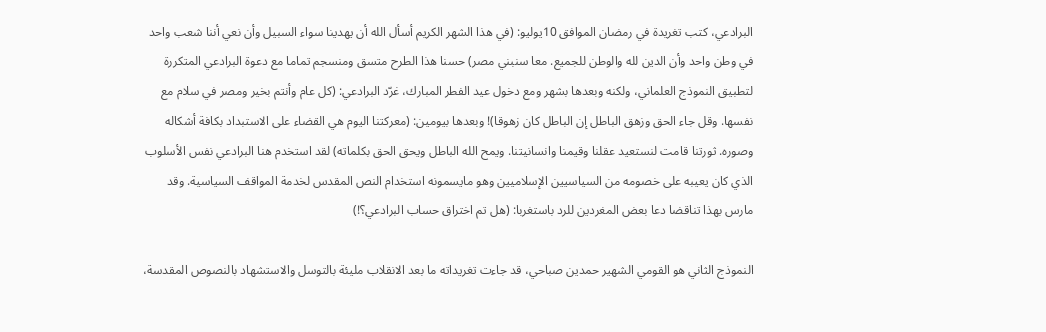البرادعي، كتب تغريدة في رمضان الموافق 10يوليو: (في هذا الشهر الكريم أسأل الله أن يهدينا سواء السبيل وأن نعي أننا شعب واحد في وطن واحد وأن الدين لله والوطن للجميع. معا سنبني مصر) حسنا هذا الطرح متسق ومنسجم تماما مع دعوة البرادعي المتكررة لتطبيق النموذج العلماني، ولكنه وبعدها بشهر ومع دخول عيد الفطر المبارك، غرّد البرادعي: (كل عام وأنتم بخير ومصر في سلام مع نفسها. وقل جاء الحق وزهق الباطل إن الباطل كان زهوقا)! وبعدها بيومين: (معركتنا اليوم هي القضاء على الاستبداد بكافة أشكاله وصوره. ثورتنا قامت لنستعيد عقلنا وقيمنا وانسانيتنا. ويمح الله الباطل ويحق الحق بكلماته) لقد استخدم هنا البرادعي نفس الأسلوب الذي كان يعيبه على خصومه من السياسيين الإسلاميين وهو مايسمونه استخدام النص المقدس لخدمة المواقف السياسية. وقد مارس بهذا تناقضا دعا بعض المغردين للرد باستغربا: (هل تم اختراق حساب البرادعي؟!)

النموذج الثاني هو القومي الشهير حمدين صباحي، قد جاءت تغريداته ما بعد الانقلاب مليئة بالتوسل والاستشهاد بالنصوص المقدسة،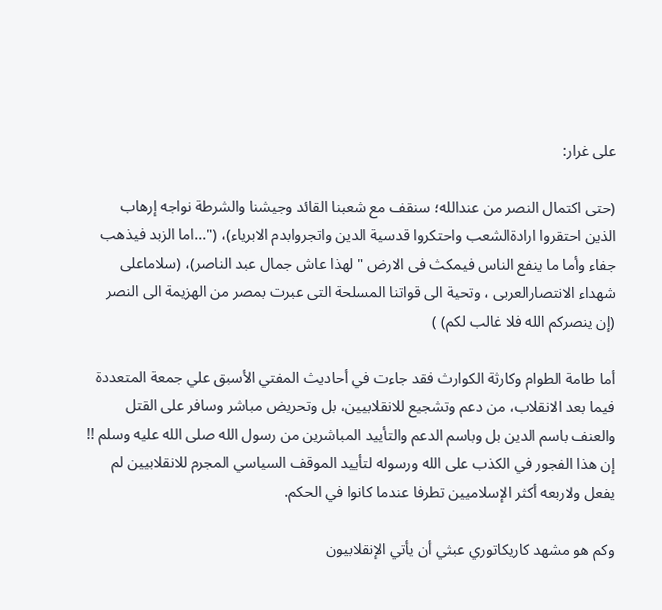على غرار:

(حتى اكتمال النصر من عندالله؛ سنقف مع شعبنا القائد وجيشنا والشرطة نواجه إرهاب الذين احتقروا ارادةالشعب واحتكروا قدسية الدين واتجروابدم الابرياء)، ("...اما الزبد فيذهب جفاء وأما ما ينفع الناس فيمكث فى الارض " لهذا عاش جمال عبد الناصر)، (سلاماعلى شهداء الانتصارالعربى ، وتحية الى قواتنا المسلحة التى عبرت بمصر من الهزيمة الى النصر (إن ينصركم الله فلا غالب لكم) )

أما طامة الطوام وكارثة الكوارث فقد جاءت في أحاديث المفتي الأسبق علي جمعة المتعددة فيما بعد الانقلاب، من دعم وتشجيع للانقلابيين، بل وتحريض مباشر وسافر على القتل والعنف باسم الدين بل وباسم الدعم والتأييد المباشرين من رسول الله صلى الله عليه وسلم !! إن هذا الفجور في الكذب على الله ورسوله لتأييد الموقف السياسي المجرم للانقلابيين لم يفعل ولاربعه أكثر الإسلاميين تطرفا عندما كانوا في الحكم.

وكم هو مشهد كاريكاتوري عبثي أن يأتي الإنقلابيون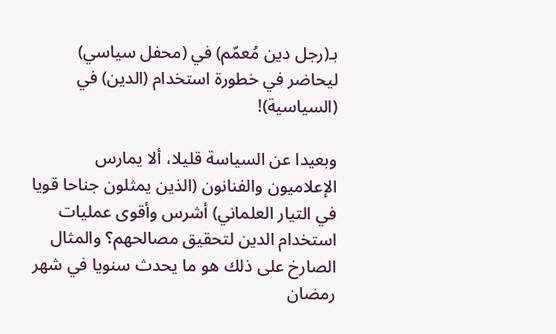بـ(رجل دين مُعمّم) في (محفل سياسي) ليحاضر في خطورة استخدام (الدين) في (السياسية)!

وبعيدا عن السياسة قليلا، ألا يمارس الإعلاميون والفنانون (الذين يمثلون جناحا قويا في التيار العلماني) أشرس وأقوى عمليات استخدام الدين لتحقيق مصالحهم؟ والمثال الصارخ على ذلك هو ما يحدث سنويا في شهر رمضان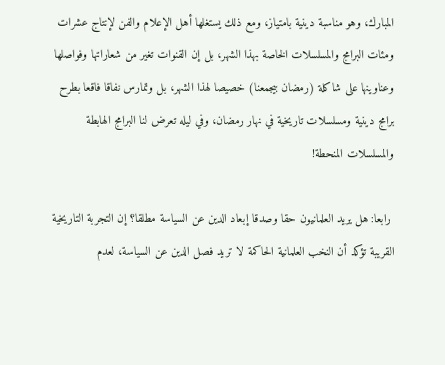المبارك، وهو مناسبة دينية بامتياز، ومع ذلك يستغلها أهل الإعلام والفن لإنتاج عشرات ومئات البرامج والمسلسلات الخاصة بهذا الشهر، بل إن القنوات تغير من شعاراتها وفواصلها وعناوينها على شاكلة (رمضان بيجمعنا) خصيصا لهذا الشهر، بل وتمارس نفاقا فاقعا بطرح برامج دينية ومسلسلات تاريخية في نهار رمضان، وفي ليله تعرض لنا البرامج الهابطة والمسلسلات المنحطة!

 رابعا: هل يريد العلمانيون حقا وصدقا إبعاد الدين عن السياسة مطلقا؟ إن التجربة التاريخية القريبة تؤكد أن النخب العلمانية الحاكمة لا تريد فصل الدين عن السياسة، لعدم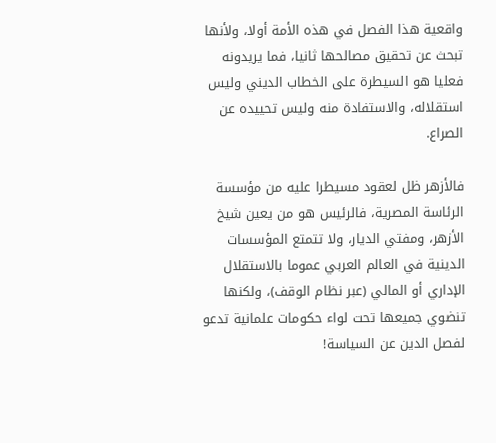واقعية هذا الفصل في هذه الأمة أولا، ولأنها تبحث عن تحقيق مصالحها ثانيا، فما يريدونه فعليا هو السيطرة على الخطاب الديني وليس استقلاله، والاستفادة منه وليس تحييده عن الصراع.

فالأزهر ظل لعقود مسيطرا عليه من مؤسسة الرئاسة المصرية، فالرئيس هو من يعين شيخ الأزهر، ومفتي الديار، ولا تتمتع المؤسسات الدينية في العالم العربي عموما بالاستقلال الإداري أو المالي (عبر نظام الوقف)، ولكنها تنضوي جميعها تحت لواء حكومات علمانية تدعو لفصل الدين عن السياسة!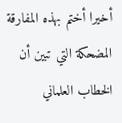أخيرا أختم بهذه المفارقة المضحكة التي تبين أن الخطاب العلماني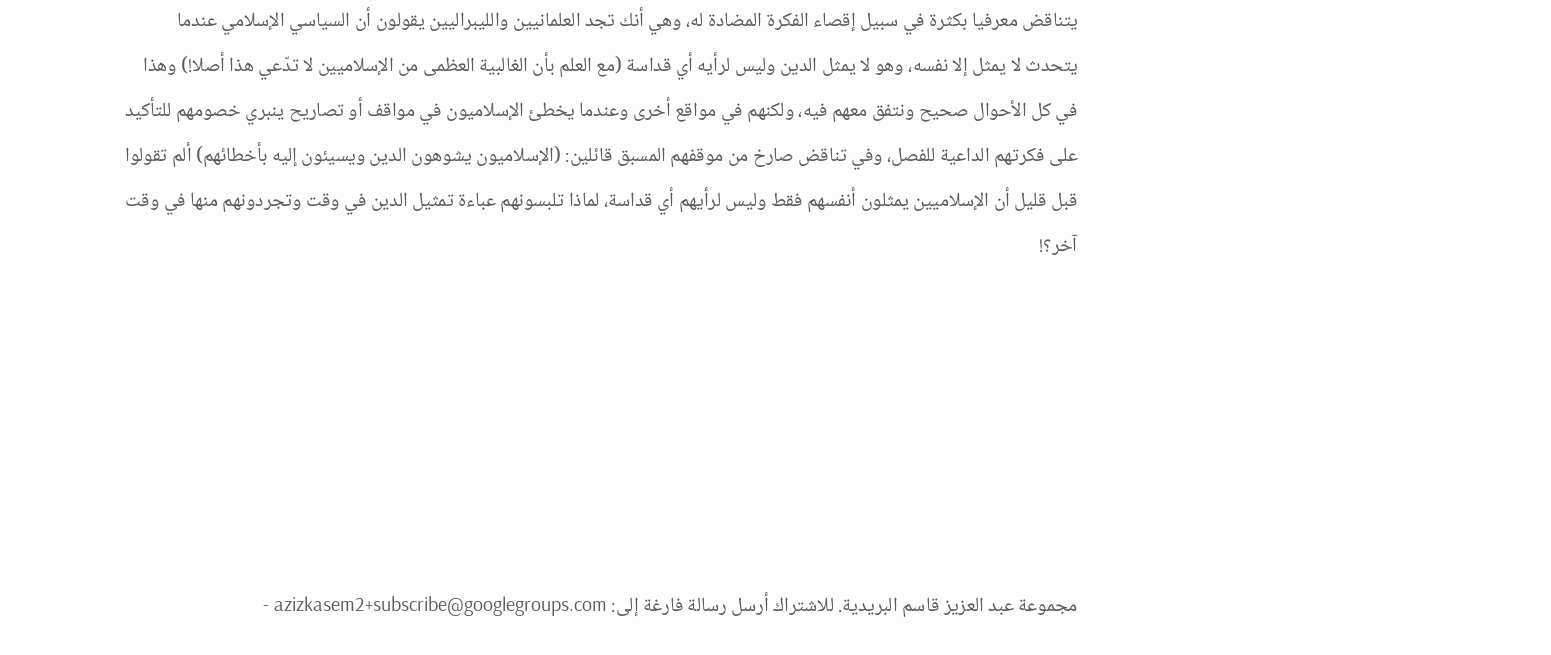يتناقض معرفيا بكثرة في سبيل إقصاء الفكرة المضادة له، وهي أنك تجد العلمانيين والليبراليين يقولون أن السياسي الإسلامي عندما يتحدث لا يمثل إلا نفسه، وهو لا يمثل الدين وليس لرأيه أي قداسة (مع العلم بأن الغالبية العظمى من الإسلاميين لا تدّعي هذا أصلا!) وهذا في كل الأحوال صحيح ونتفق معهم فيه، ولكنهم في مواقع أخرى وعندما يخطئ الإسلاميون في مواقف أو تصاريح ينبري خصومهم للتأكيد على فكرتهم الداعية للفصل، وفي تناقض صارخ من موقفهم المسبق قائلين: (الإسلاميون يشوهون الدين ويسيئون إليه بأخطائهم) ألم تقولوا قبل قليل أن الإسلاميين يمثلون أنفسهم فقط وليس لرأيهم أي قداسة، لماذا تلبسونهم عباءة تمثيل الدين في وقت وتجردونهم منها في وقت آخر؟!







مجموعة عبد العزيز قاسم البريدية. للاشتراك أرسل رسالة فارغة إلى: azizkasem2+subscribe@googlegroups.com -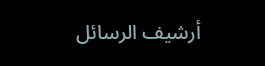أرشيف الرسائل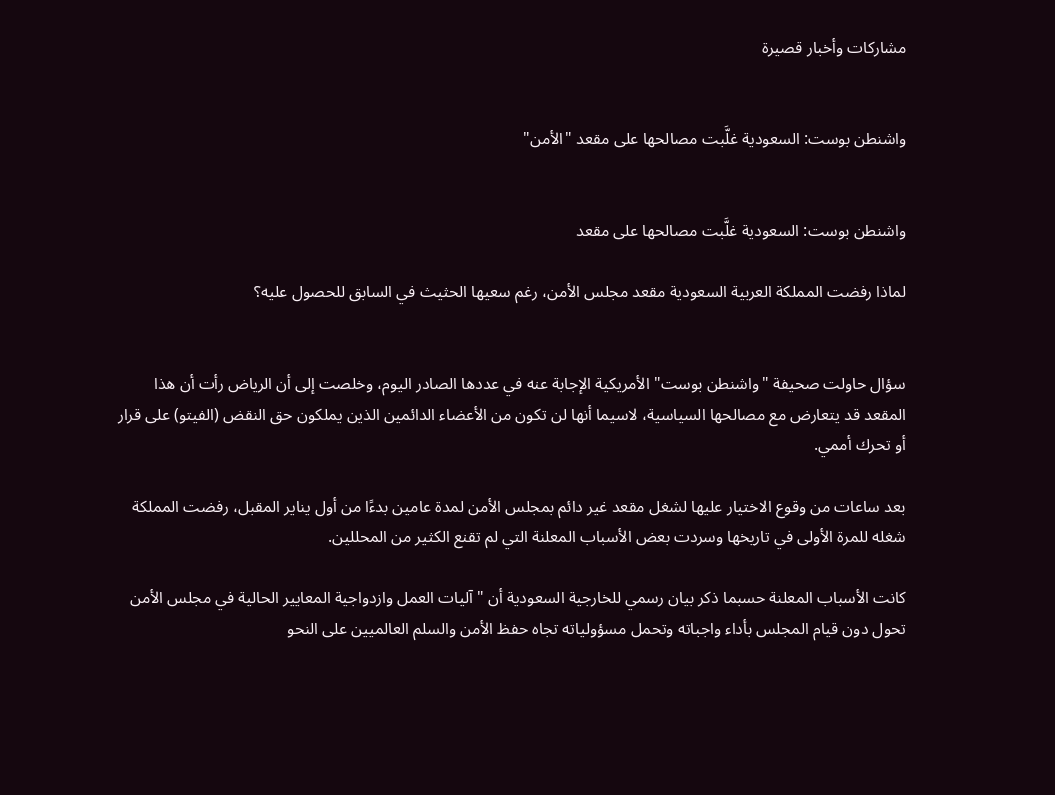مشاركات وأخبار قصيرة


واشنطن بوست: السعودية غلَّبت مصالحها على مقعد "الأمن"


واشنطن بوست: السعودية غلَّبت مصالحها على مقعد

لماذا رفضت المملكة العربية السعودية مقعد مجلس الأمن، رغم سعيها الحثيث في السابق للحصول عليه؟


سؤال حاولت صحيفة "واشنطن بوست" الأمريكية الإجابة عنه في عددها الصادر اليوم، وخلصت إلى أن الرياض رأت أن هذا المقعد قد يتعارض مع مصالحها السياسية، لاسيما أنها لن تكون من الأعضاء الدائمين الذين يملكون حق النقض (الفيتو) على قرار أو تحرك أممي.

بعد ساعات من وقوع الاختيار عليها لشغل مقعد غير دائم بمجلس الأمن لمدة عامين بدءًا من أول يناير المقبل، رفضت المملكة شغله للمرة الأولى في تاريخها وسردت بعض الأسباب المعلنة التي لم تقنع الكثير من المحللين.

كانت الأسباب المعلنة حسبما ذكر بيان رسمي للخارجية السعودية أن "آليات العمل وازدواجية المعايير الحالية في مجلس الأمن تحول دون قيام المجلس بأداء واجباته وتحمل مسؤولياته تجاه حفظ الأمن والسلم العالميين على النحو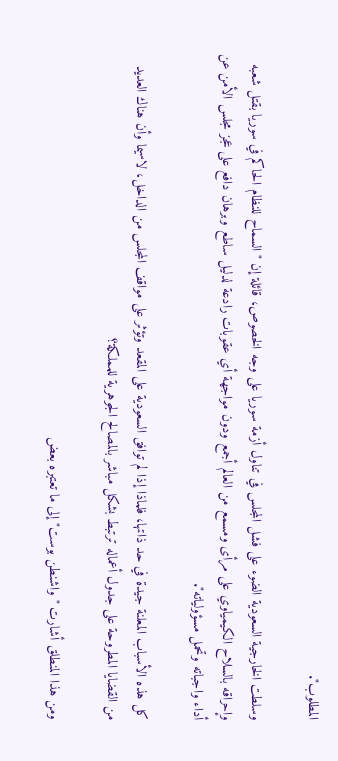المطلوب".

وسلطت الخارجية السعودية الضوء على فشل المجلس في تناول أزمة سوريا على وجه الخصوص، قائلة إن "السماح للنظام الحاكم في سوريا بقتل شعبه وإحراقه بالسلاح الكيمياوي على مرأى ومسمع من العالم أجمع ودون مواجهة أي عقوبات رادعة لدليل ساطع وبرهان دافع على عجز مجلس الأمن عن أداء واجباته وتحمل مسؤولياته".

كل هذه الأسباب المعلنة جيدة في حد ذاتها، فلماذا إذا لم توافق السعودية على المقعد وتؤثر على مواقف المجلس من الداخل، لاسيما وأن هناك العديد من القضايا المطروحة على جدول أعماله ترتبط بشكل مباشر بالمصالح الجوهرية للمملكة؟

ومن هذا المنطلق أشارت "واشنطن بوست" إلى ما تعتبره بعض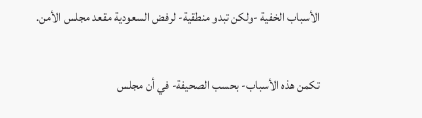الأسباب الخفية -ولكن تبدو منطقية- لرفض السعودية مقعد مجلس الأمن.

تكمن هذه الأسباب- بحسب الصحيفة- في أن مجلس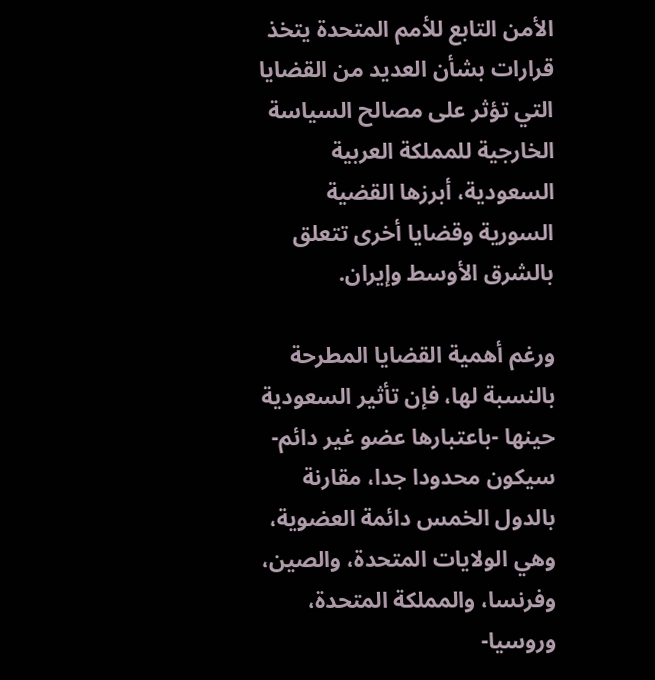الأمن التابع للأمم المتحدة يتخذ قرارات بشأن العديد من القضايا التي تؤثر على مصالح السياسة الخارجية للمملكة العربية السعودية، أبرزها القضية السورية وقضايا أخرى تتعلق بالشرق الأوسط وإيران.

ورغم أهمية القضايا المطرحة بالنسبة لها، فإن تأثير السعودية حينها -باعتبارها عضو غير دائم- سيكون محدودا جدا، مقارنة بالدول الخمس دائمة العضوية، وهي الولايات المتحدة، والصين، وفرنسا، والمملكة المتحدة، وروسيا-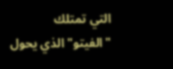التي تمتلك "الفيتو" الذي يحول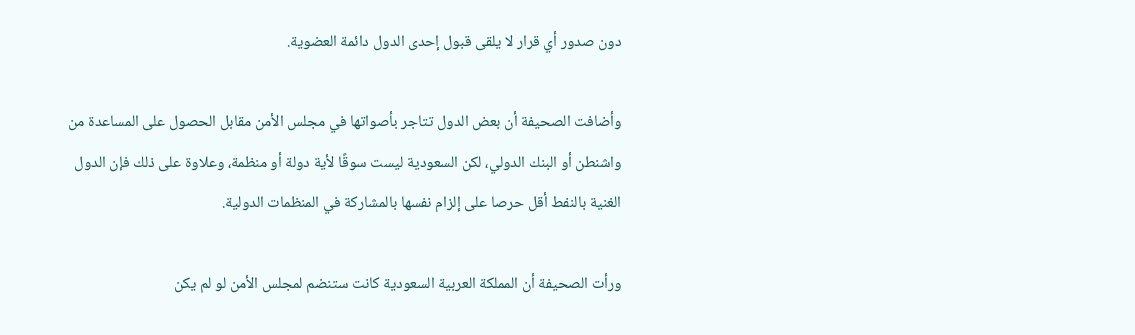دون صدور أي قرار لا يلقى قبول إحدى الدول دائمة العضوية.

وأضافت الصحيفة أن بعض الدول تتاجر بأصواتها في مجلس الأمن مقابل الحصول على المساعدة من واشنطن أو البنك الدولي، لكن السعودية ليست سوقًا لأية دولة أو منظمة، وعلاوة على ذلك فإن الدول الغنية بالنفط أقل حرصا على إلزام نفسها بالمشاركة في المنظمات الدولية.

ورأت الصحيفة أن المملكة العربية السعودية كانت ستنضم لمجلس الأمن لو لم يكن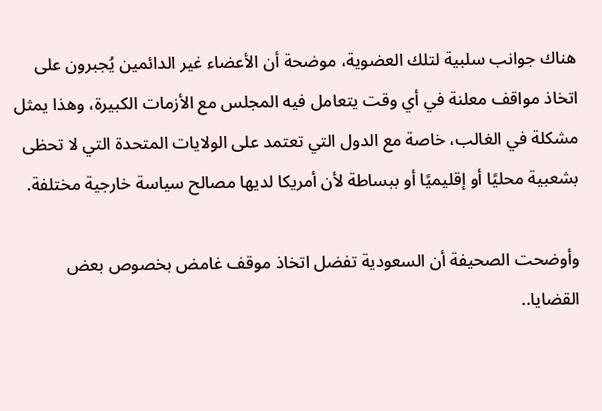هناك جوانب سلبية لتلك العضوية، موضحة أن الأعضاء غير الدائمين يُجبرون على اتخاذ مواقف معلنة في أي وقت يتعامل فيه المجلس مع الأزمات الكبيرة، وهذا يمثل مشكلة في الغالب، خاصة مع الدول التي تعتمد على الولايات المتحدة التي لا تحظى بشعبية محليًا أو إقليميًا أو ببساطة لأن أمريكا لديها مصالح سياسة خارجية مختلفة.

وأوضحت الصحيفة أن السعودية تفضل اتخاذ موقف غامض بخصوص بعض القضايا..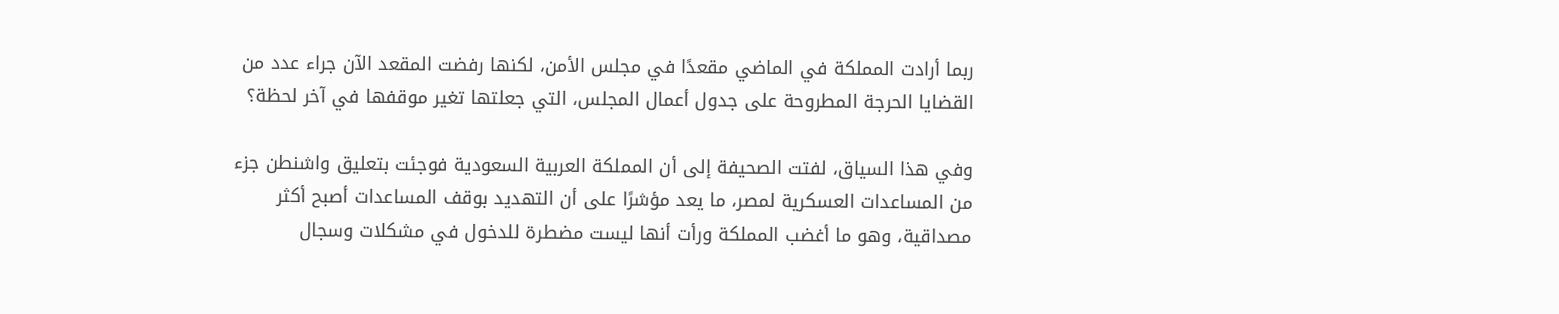ربما أرادت المملكة في الماضي مقعدًا في مجلس الأمن، لكنها رفضت المقعد الآن جراء عدد من القضايا الحرجة المطروحة على جدول أعمال المجلس، التي جعلتها تغير موقفها في آخر لحظة؟

وفي هذا السياق، لفتت الصحيفة إلى أن المملكة العربية السعودية فوجئت بتعليق واشنطن جزء من المساعدات العسكرية لمصر، ما يعد مؤشرًا على أن التهديد بوقف المساعدات أصبح أكثر مصداقية، وهو ما أغضب المملكة ورأت أنها ليست مضطرة للدخول في مشكلات وسجال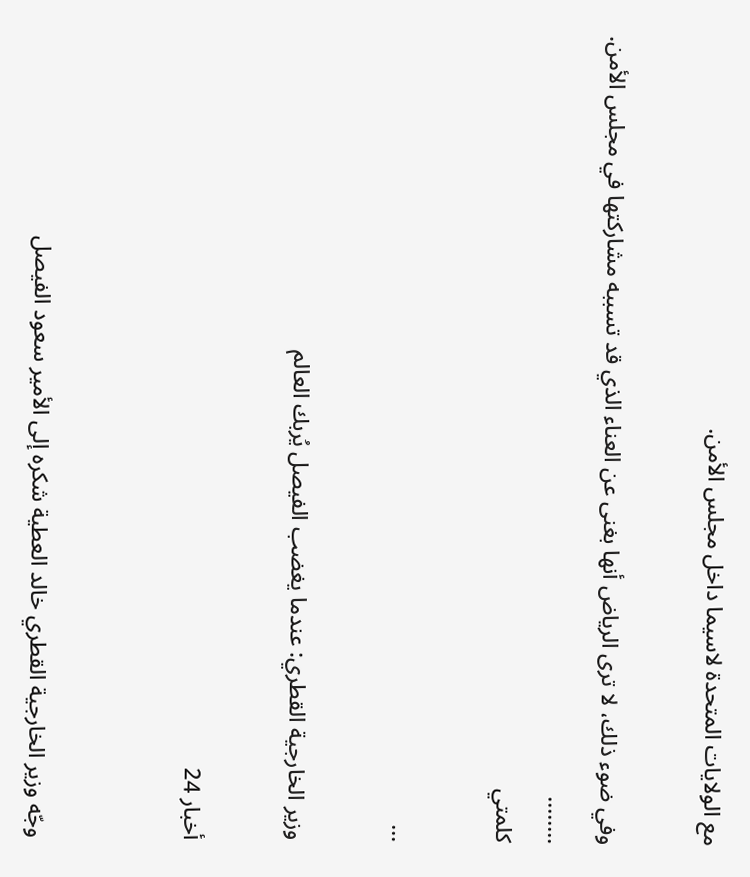مع الولايات المتحدة لاسيما داخل مجلس الأمن.

وفي ضوء ذلك، لا ترى الرياض أنها بغنى عن العناء الذي قد تسببه مشاركتها في مجلس الأمن.
........
كلمتي

...

وزير الخارجية القطري: عندما يغضب الفيصل يُربك العالم

أخبار 24


وجّه وزير الخارجية القطري خالد العطية شكره إلى الأمير سعود الفيصل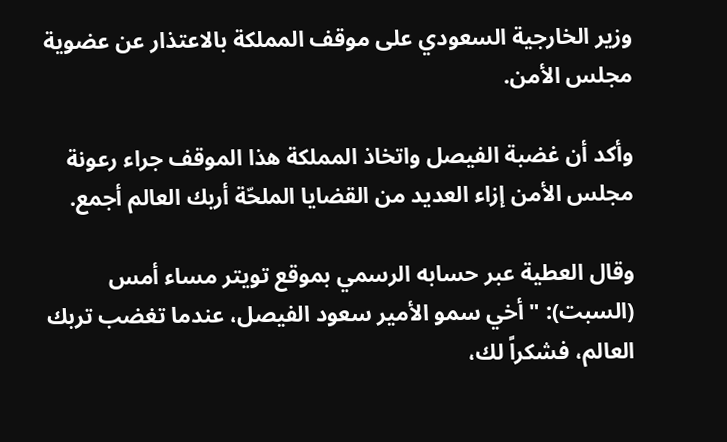وزير الخارجية السعودي على موقف المملكة بالاعتذار عن عضوية مجلس الأمن.

وأكد أن غضبة الفيصل واتخاذ المملكة هذا الموقف جراء رعونة مجلس الأمن إزاء العديد من القضايا الملحّة أربك العالم أجمع.

وقال العطية عبر حسابه الرسمي بموقع تويتر مساء أمس (السبت): "أخي سمو الأمير سعود الفيصل، عندما تغضب تربك العالم، فشكراً لك،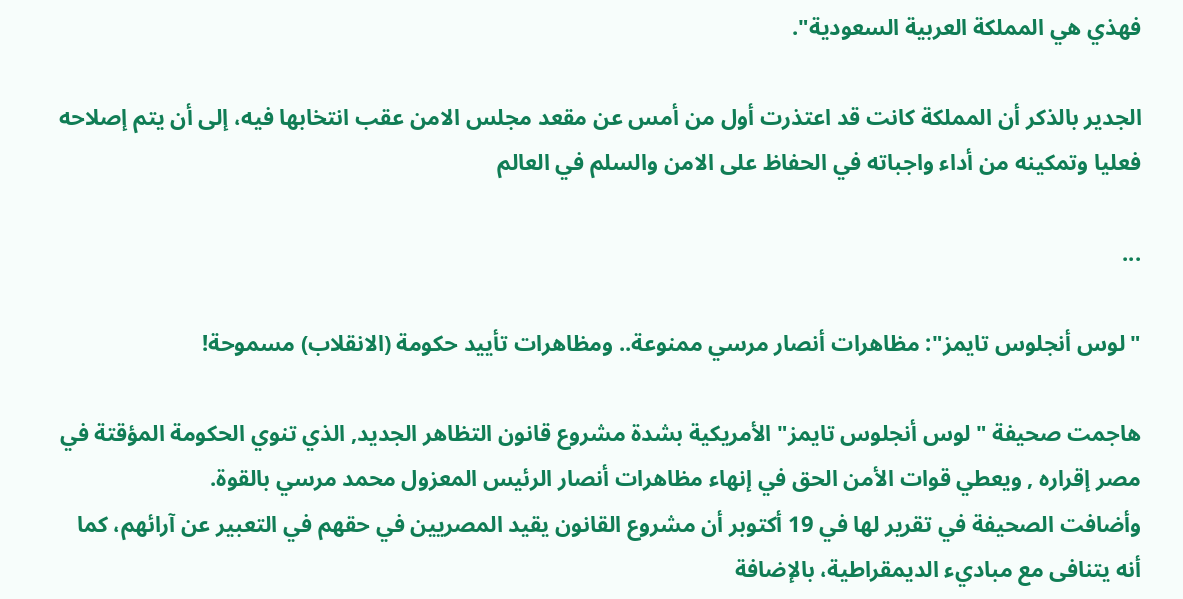فهذي هي المملكة العربية السعودية".

الجدير بالذكر أن المملكة كانت قد اعتذرت أول من أمس عن مقعد مجلس الامن عقب انتخابها فيه، إلى أن يتم إصلاحه فعليا وتمكينه من أداء واجباته في الحفاظ على الامن والسلم في العالم

...

"لوس أنجلوس تايمز": مظاهرات أنصار مرسي ممنوعة.. ومظاهرات تأييد حكومة (الانقلاب) مسموحة!

هاجمت صحيفة "لوس أنجلوس تايمز" الأمريكية بشدة مشروع قانون التظاهر الجديد, الذي تنوي الحكومة المؤقتة في مصر إقراره , ويعطي قوات الأمن الحق في إنهاء مظاهرات أنصار الرئيس المعزول محمد مرسي بالقوة.
وأضافت الصحيفة في تقرير لها في 19 أكتوبر أن مشروع القانون يقيد المصريين في حقهم في التعبير عن آرائهم، كما أنه يتنافى مع مباديء الديمقراطية، بالإضافة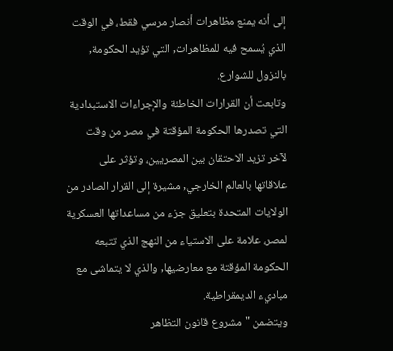إلى أنه يمنع مظاهرات أنصار مرسي فقط، في الوقت الذي يُسمح فيه للمظاهرات, التي تؤيد الحكومة, بالنزول للشوارع.
وتابعت أن القرارات الخاطئة والإجراءات الاستبدادية التي تصدرها الحكومة المؤقتة في مصر من وقت لآخر تزيد الاحتقان بين المصريين، وتؤثر على علاقاتها بالعالم الخارجي, مشيرة إلى القرار الصادر من الولايات المتحدة بتعليق جزء من مساعداتها العسكرية لمصر، علامة على الاستياء من النهج الذي تتبعه الحكومة المؤقتة مع معارضيها, والذي لا يتماشى مع مباديء الديمقراطية.
ويتضمن "مشروع قانون التظاهر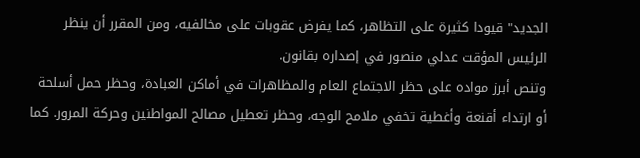الجديد" قيودا كثيرة على التظاهر، كما يفرض عقوبات على مخالفيه، ومن المقرر أن ينظر الرئيس المؤقت عدلي منصور في إصداره بقانون.
وتنص أبرز مواده على حظر الاجتماع العام والمظاهرات في أماكن العبادة، وحظر حمل أسلحة أو ارتداء أقنعة وأغطية تخفي ملامح الوجه، وحظر تعطيل مصالح المواطنين وحركة المرور. كما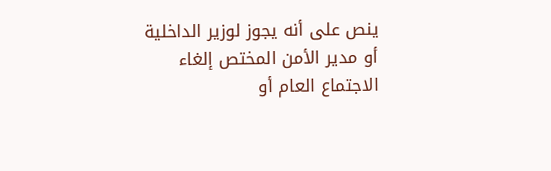ينص على أنه يجوز لوزير الداخلية أو مدير الأمن المختص إلغاء الاجتماع العام أو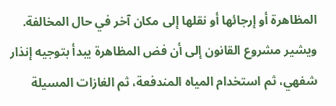المظاهرة أو إرجائها أو نقلها إلى مكان آخر في حال المخالفة. ويشير مشروع القانون إلى أن فض المظاهرة يبدأ بتوجيه إنذار شفهي، ثم استخدام المياه المندفعة، ثم الغازات المسيلة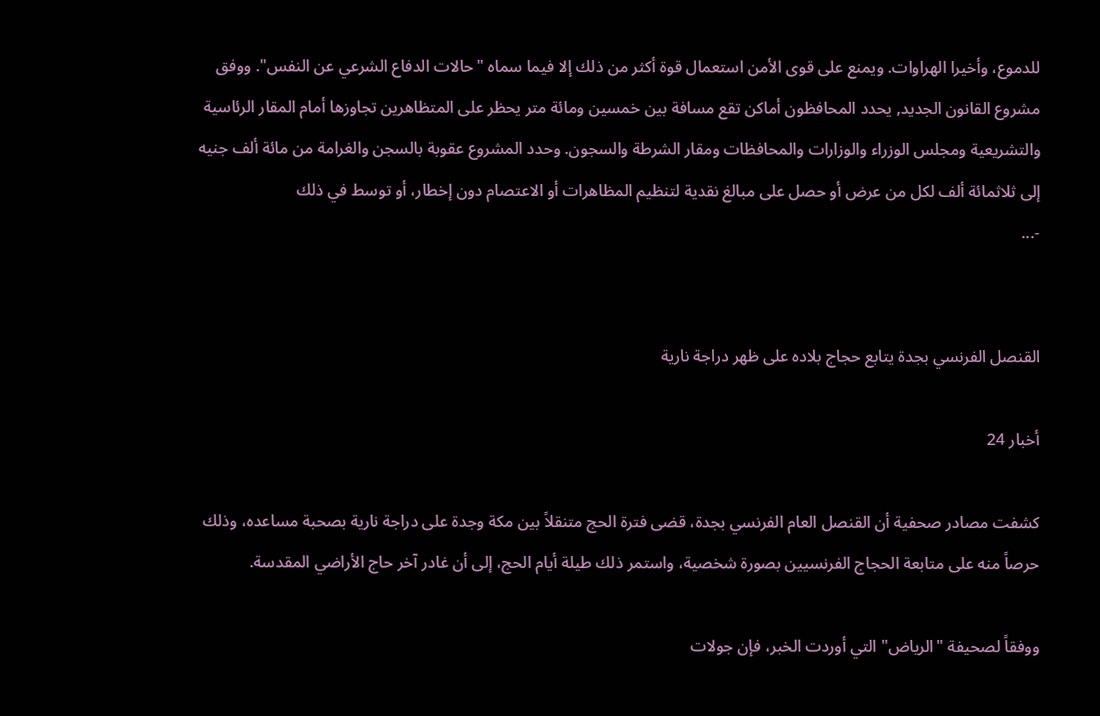للدموع، وأخيرا الهراوات. ويمنع على قوى الأمن استعمال قوة أكثر من ذلك إلا فيما سماه "حالات الدفاع الشرعي عن النفس". ووفق مشروع القانون الجديد, يحدد المحافظون أماكن تقع مسافة بين خمسين ومائة متر يحظر على المتظاهرين تجاوزها أمام المقار الرئاسية والتشريعية ومجلس الوزراء والوزارات والمحافظات ومقار الشرطة والسجون. وحدد المشروع عقوبة بالسجن والغرامة من مائة ألف جنيه إلى ثلاثمائة ألف لكل من عرض أو حصل على مبالغ نقدية لتنظيم المظاهرات أو الاعتصام دون إخطار، أو توسط في ذلك
-...


القنصل الفرنسي بجدة يتابع حجاج بلاده على ظهر دراجة نارية

أخبار 24

كشفت مصادر صحفية أن القنصل العام الفرنسي بجدة، قضى فترة الحج متنقلاً بين مكة وجدة على دراجة نارية بصحبة مساعده، وذلك حرصاً منه على متابعة الحجاج الفرنسيين بصورة شخصية، واستمر ذلك طيلة أيام الحج، إلى أن غادر آخر حاج الأراضي المقدسة.

ووفقاً لصحيفة "الرياض" التي أوردت الخبر، فإن جولات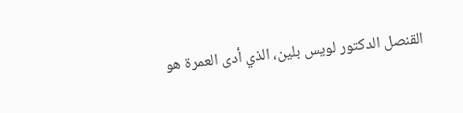القنصل الدكتور لويس بلين، الذي أدى العمرة هو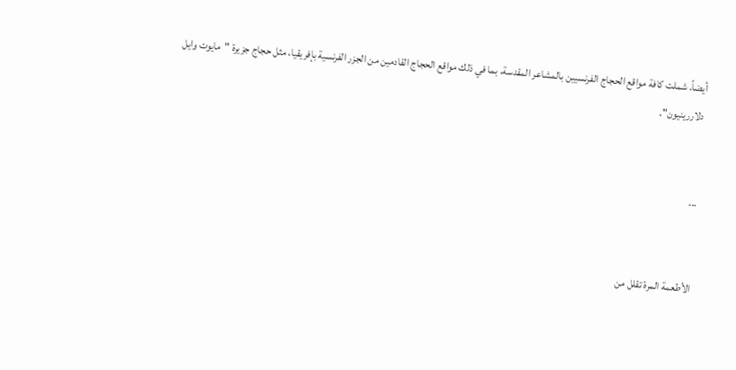أيضاً، شملت كافة مواقع الحجاج الفرنسيين بالمشاعر المقدسة، بما في ذلك مواقع الحجاج القادمين من الجزر الفرنسية بإفريقيا، مثل حجاج جزيرة "مايوت وايل دلاررينيون".


...


الأطعمة المرة تقلل من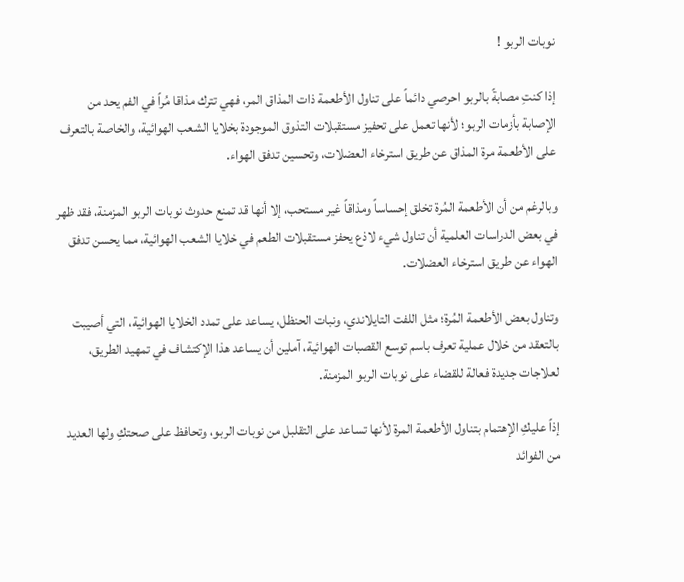نوبات الربو !

إذا كنتِ مصابةً بالربو احرصي دائماً على تناول الأطعمة ذات المذاق المر، فهي تترك مذاقا مُراً في الفم يحد من الإصابة بأزمات الربو؛ لأنها تعمل على تحفيز مستقبلات التذوق الموجودة بخلايا الشعب الهوائية، والخاصة بالتعرف على الأطعمة مرة المذاق عن طريق استرخاء العضلات، وتحسين تدفق الهواء.

وبالرغم من أن الأطعمة المُرة تخلق إحساساً ومذاقاً غير مستحب، إلا أنها قد تمنع حدوث نوبات الربو المزمنة، فقد ظهر في بعض الدراسات العلمية أن تناول شيء لاذع يحفز مستقبلات الطعم في خلايا الشعب الهوائية، مما يحسن تدفق الهواء عن طريق استرخاء العضلات.

وتناول بعض الأطعمة المُرة؛ مثل اللفت التايلاندي، ونبات الحنظل، يساعد على تمدد الخلايا الهوائية، التي أصيبت بالتعقد من خلال عملية تعرف باسم توسع القصبات الهوائية، آملين أن يساعد هذا الإكتشاف في تمهيد الطريق، لعلاجات جديدة فعالة للقضاء على نوبات الربو المزمنة.

إذاً عليكِ الإهتمام بتناول الأطعمة المرة لأنها تساعد على التقلبل من نوبات الربو، وتحافظ على صحتكِ ولها العديد من الفوائد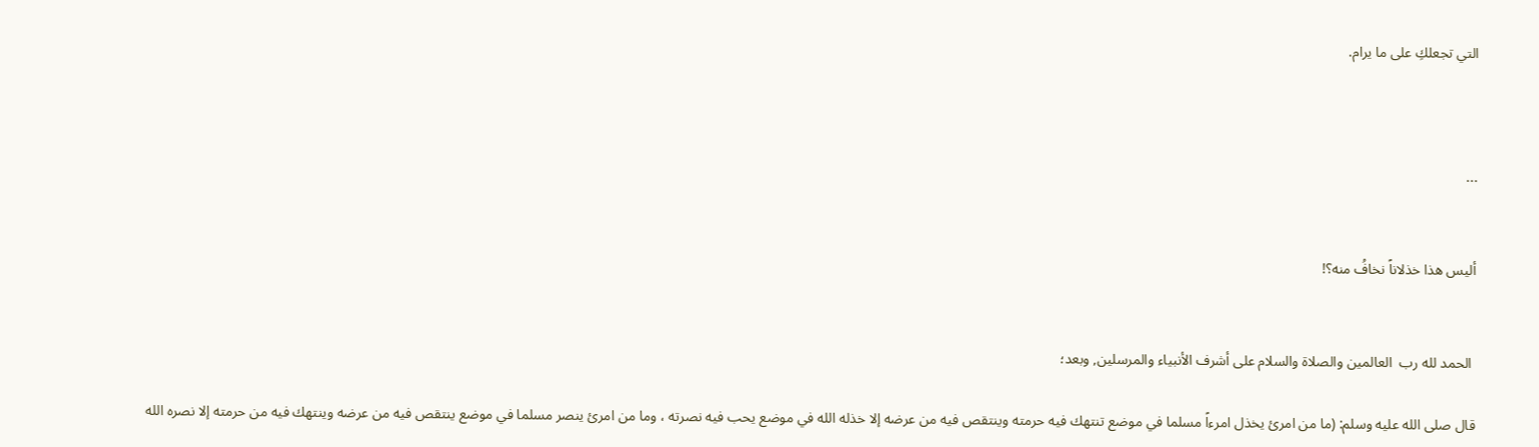التي تجعلكِ على ما يرام.



...


أليس هذا خذلاناً نخافُ منه؟!


 الحمد لله رب  العالمين والصلاة والسلام على أشرف الأنبياء والمرسلين, وبعد؛

قال صلى الله عليه وسلم: (ما من امرئ يخذل امرءاً مسلما في موضع تنتهك فيه حرمته وينتقص فيه من عرضه إلا خذله الله في موضع يحب فيه نصرته ، وما من امرئ ينصر مسلما في موضع ينتقص فيه من عرضه وينتهك فيه من حرمته إلا نصره الله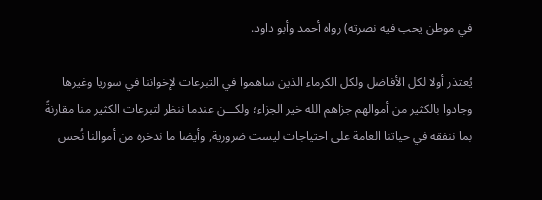في موطن يحب فيه نصرته) رواه أحمد وأبو داود.

يُعتذر أولا لكل الأفاضل ولكل الكرماء الذين ساهموا في التبرعات لإخواننا في سوريا وغيرها وجادوا بالكثير من أموالهم جزاهم الله خير الجزاء؛ ولكـــن عندما ننظر لتبرعات الكثير منا مقارنةً بما ننفقه في حياتنا العامة على احتياجات ليست ضرورية, وأيضا ما ندخره من أموالنا نُحس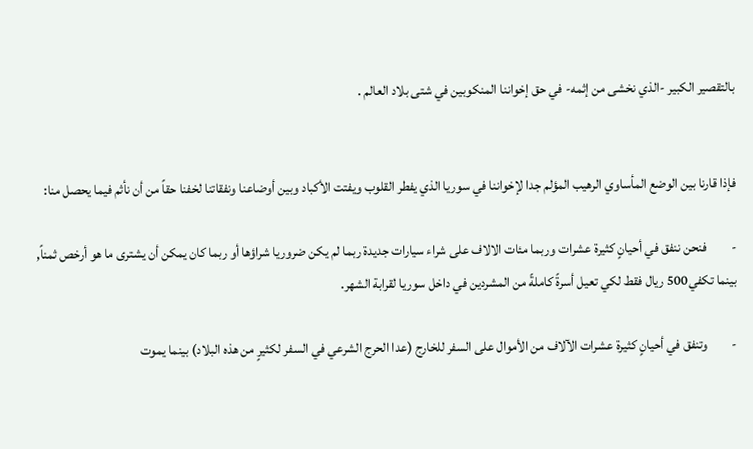بالتقصير الكبير -الذي نخشى من إثمه- في حق إخواننا المنكوبين في شتى بلاد العالم .


فإذا قارنا بين الوضع المأساوي الرهيب المؤلم جدا لإخواننا في سوريا الذي يفطر القلوب ويفتت الأكباد وبين أوضاعنا ونفقاتنا لخفنا حقاً من أن نأثم فيما يحصل منا:

-         فنحن ننفق في أحيانٍ كثيرة عشرات وربما مئات الالاف على شراء سيارات جديدة ربما لم يكن ضروريا شراؤها أو ربما كان يمكن أن يشترى ما هو أرخص ثمناً, بينما تكفي500 ريال فقط لكي تعيل أسرةً كاملةً من المشردين في داخل سوريا لقرابة الشهر.

-         وتنفق في أحيانٍ كثيرة عشرات الآلاف من الأموال على السفر للخارج (عدا الحرج الشرعي في السفر لكثيرٍ من هذه البلاد) بينما يموت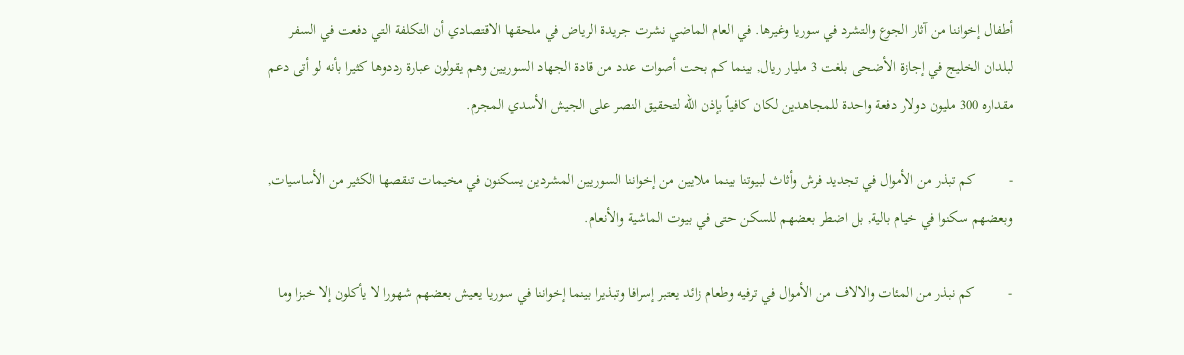أطفال إخواننا من آثار الجوع والتشرد في سوريا وغيرها. في العام الماضي نشرت جريدة الرياض في ملحقها الاقتصادي أن التكلفة التي دفعت في السفر لبلدان الخليج في إجازة الأضحى بلغت 3 مليار ريال, بينما كم بحت أصوات عدد من قادة الجهاد السوريين وهم يقولون عبارة رددوها كثيرا بأنه لو أتى دعم مقداره 300 مليون دولار دفعة واحدة للمجاهدين لكان كافياً بإذن الله لتحقيق النصر على الجيش الأسدي المجرم.

-         كم تبذر من الأموال في تجديد فرش وأثاث لبيوتنا بينما ملايين من إخواننا السوريين المشردين يسكنون في مخيمات تنقصها الكثير من الأساسيات, وبعضهم سكنوا في خيام بالية, بل اضطر بعضهم للسكن حتى في بيوت الماشية والأنعام.

-         كم نبذر من المئات والالاف من الأموال في ترفيه وطعام زائد يعتبر إسرافا وتبذيرا بينما إخواننا في سوريا يعيش بعضهم شهورا لا يأكلون إلا خبزا وما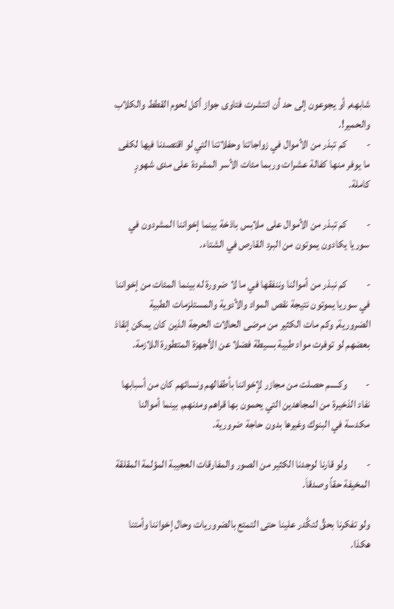شابهه, أو يجوعون إلى حد أن انتشرت فتاوى جواز أكل لحوم القطط والكلاب والحمير!.
-         كم تبذر من الأموال في زواجاتنا وحفلاتنا التي لو اقتصدنا فيها لكفى ما يوفر منها كفالة عشرات وربما مئات الأسر المشردة على مدى شهورٍ كاملة.

-         كم تبذر من الأموال على ملابس باذخة بينما إخواننا المشردون في سوريا يكادون يموتون من البرد القارص في الشتاء.

-         كم نبذر من أموالنا وننفقها في ما لا ضرورة له بينما المئات من إخواننا في سوريا يموتون نتيجة نقص المواد والأدوية والمستلزمات الطبية الضرورية, وكم مات الكثير من مرضى الحالات الحرجة الذين كان يمكن إنقاذ بعضهم لو توفرت مواد طبية بسيطة فضلا عن الأجهزة المتطورة اللازمة.

-         وكـــــم حصلت من مجازر لإخواننا بأطفالهم ونسائهم كان من أسبابها نفاد الذخيرة من المجاهدين التي يحمون بها قراهم ومدنهم, بينما أموالنا مكدسة في البنوك وغيرها بدون حاجة ضرورية.

-         ولو قارنا لوجدنا الكثير من الصور والمفارقات العجيبة المؤلمة المقلقة المخيفة حقاً وصدقاَ.

ولو تفكرنا بحقٍّ لتكَّدر علينا حتى التمتع بالضروريات وحال إخواننا وأمتنا هكذا.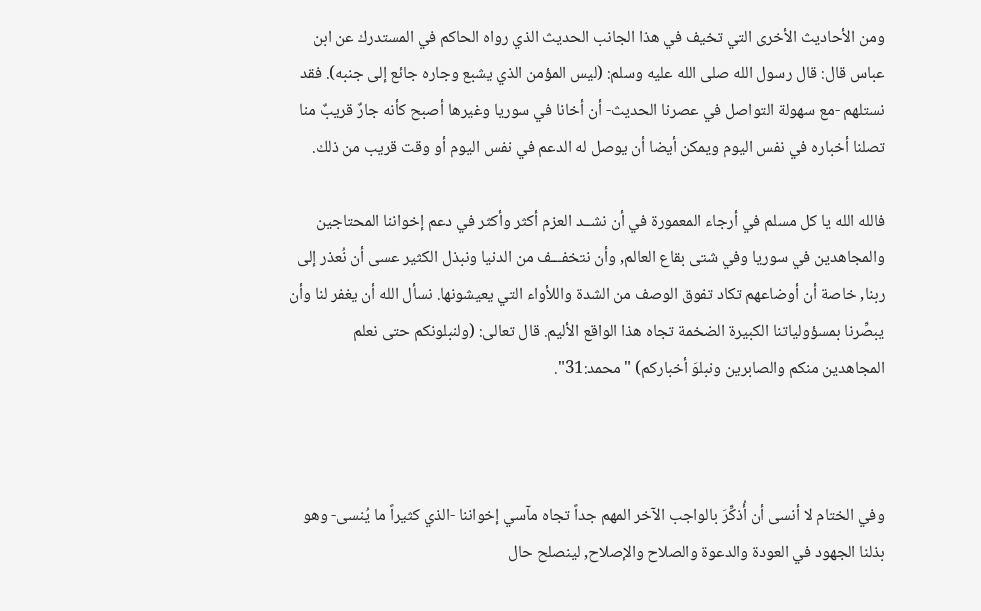ومن الأحاديث الأخرى التي تخيف في هذا الجانب الحديث الذي رواه الحاكم في المستدرك عن ابن عباس قال: قال رسول الله صلى الله عليه وسلم: (ليس المؤمن الذي يشبع وجاره جائع إلى جنبه). فقد نستلهم -مع سهولة التواصل في عصرنا الحديث- أن أخانا في سوريا وغيرها أصبح كأنه جارٌ قريبٌ منا تصلنا أخباره في نفس اليوم ويمكن أيضا أن يوصل له الدعم في نفس اليوم أو وقت قريب من ذلك.

فالله الله يا كل مسلم في أرجاء المعمورة في أن نشــد العزم أكثر وأكثر في دعم إخواننا المحتاجين والمجاهدين في سوريا وفي شتى بقاع العالم, وأن نتخفـــف من الدنيا ونبذل الكثير عسى أن نُعذر إلى ربنا, خاصة أن أوضاعهم تكاد تفوق الوصف من الشدة واللأواء التي يعيشونها. نسأل الله أن يغفر لنا وأن يبصِّرنا بمسؤولياتنا الكبيرة الضخمة تجاه هذا الواقع الأليم. قال تعالى: (ولنبلونكم حتى نعلم المجاهدين منكم والصابرين ونبلوَ أخباركم) "محمد:31".



وفي الختام لا أنسى أن أُذكِّرَ بالواجب الآخر المهم جداً تجاه مآسي إخواننا -الذي كثيراً ما يُنسى- وهو بذلنا الجهود في العودة والدعوة والصلاح والإصلاح, لينصلح حال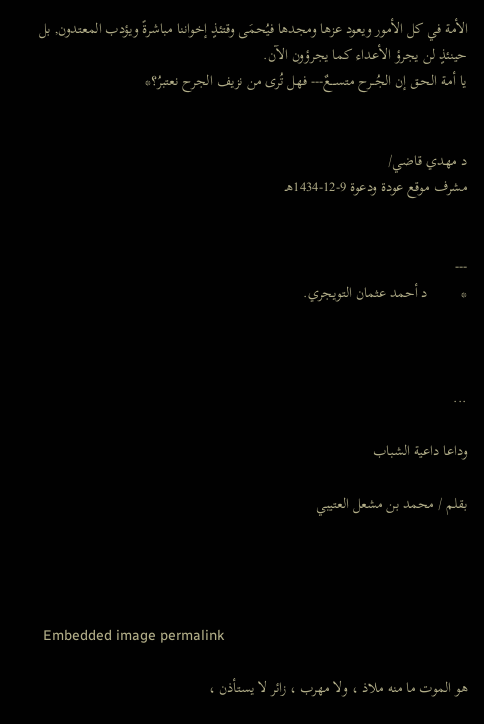الأمة في كل الأمور ويعود عزها ومجدها فيُحمَى وقتئذٍ إخواننا مباشرةً ويؤدب المعتدون, بل حينئذٍ لن يجرؤ الأعداء كما يجرؤون الآن.
يا أمـة الحـق إن الجُــرح متســـعٌ--- فهل تُرى من نزيف الجرح نعتبرُ؟*


د مهدي قاضي/
مشرف موقع عودة ودعوة 9-12-1434هـ


---
*         د أحمد عثمان التويجري.



...

وداعا داعية الشباب

بقلم / محمد بن مشعل العتيبي




 Embedded image permalink

هو الموت ما منه ملاذ ، ولا مهرب ، زائر لا يستأذن ،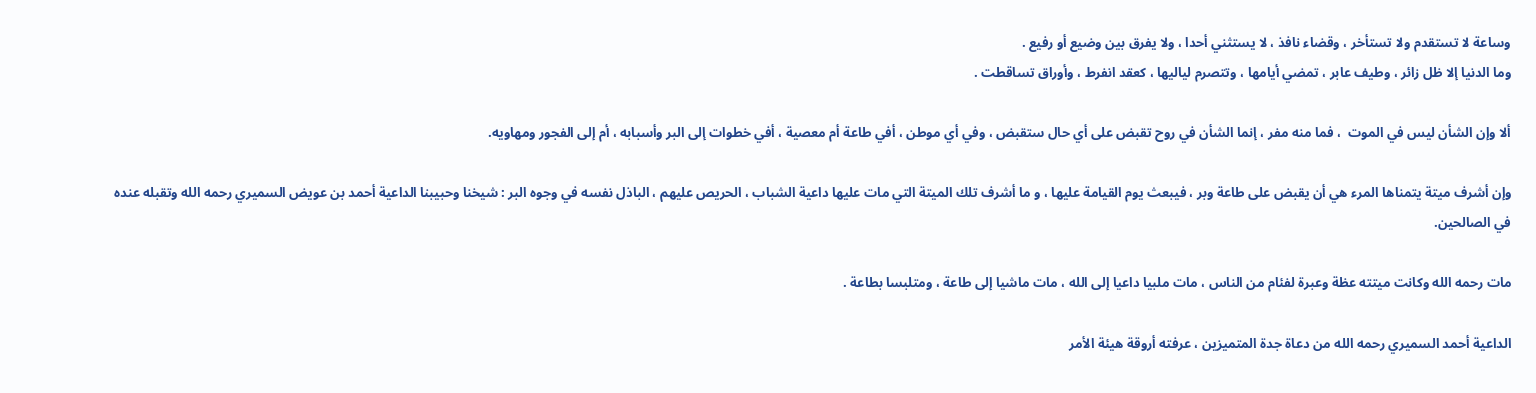وساعة لا تستقدم ولا تستأخر ، وقضاء نافذ ، لا يستثني أحدا ، ولا يفرق بين وضيع أو رفيع .
وما الدنيا إلا ظل زائر ، وطيف عابر ، تمضي أيامها ، وتتصرم لياليها ، كعقد انفرط ، وأوراق تساقطت .

ألا وإن الشأن ليس في الموت  ، فما منه مفر ، إنما الشأن في روح تقبض على أي حال ستقبض ، وفي أي موطن ، أفي طاعة أم معصية ، أفي خطوات إلى البر وأسبابه ، أم إلى الفجور ومهاويه.

وإن أشرف ميتة يتمناها المرء هي أن يقبض على طاعة وبر ، فيبعث يوم القيامة عليها ، و ما أشرف تلك الميتة التي مات عليها داعية الشباب ، الحريص عليهم ، الباذل نفسه في وجوه البر : شيخنا وحبيبنا الداعية أحمد بن عويض السميري رحمه الله وتقبله عنده في الصالحين.

مات رحمه الله وكانت ميتته عظة وعبرة لفئام من الناس ، مات ملبيا داعيا إلى الله ، مات ماشيا إلى طاعة ، ومتلبسا بطاعة .

الداعية أحمد السميري رحمه الله من دعاة جدة المتميزين ، عرفته أروقة هيئة الأمر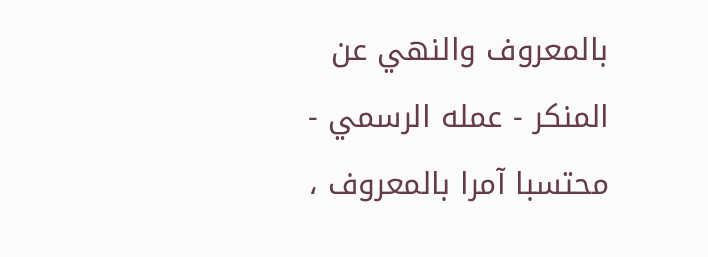بالمعروف والنهي عن المنكر - عمله الرسمي - محتسبا آمرا بالمعروف ،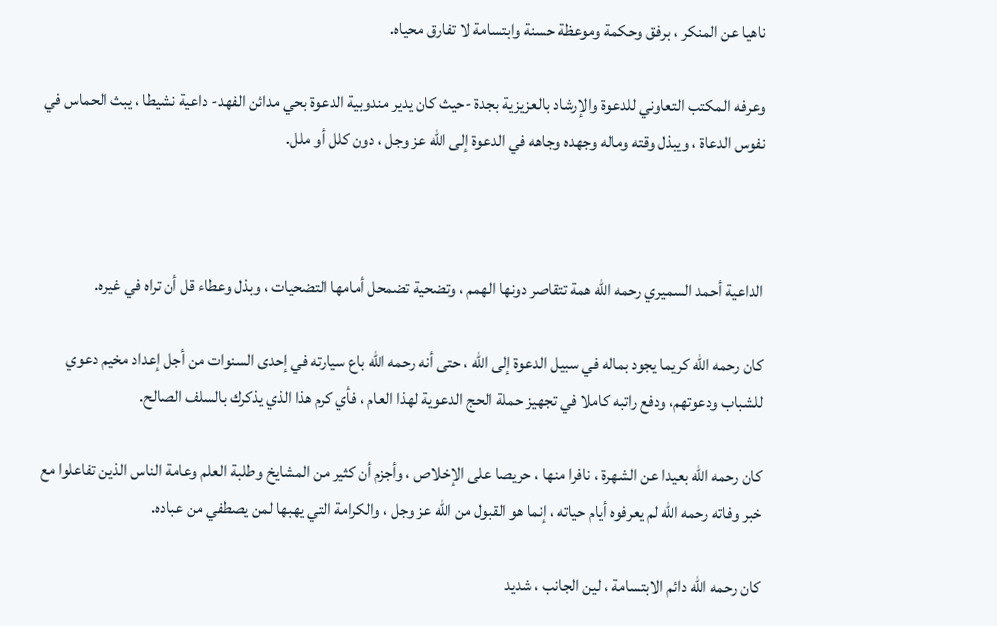ناهيا عن المنكر ، برفق وحكمة وموعظة حسنة وابتسامة لا تفارق محياه.

وعرفه المكتب التعاوني للدعوة والإرشاد بالعزيزية بجدة -حيث كان يدير مندوبية الدعوة بحي مدائن الفهد- داعية نشيطا ، يبث الحماس في نفوس الدعاة ، ويبذل وقته وماله وجهده وجاهه في الدعوة إلى الله عز وجل ، دون كلل أو ملل.



الداعية أحمد السميري رحمه الله همة تتقاصر دونها الهمم ، وتضحية تضمحل أمامها التضحيات ، وبذل وعطاء قل أن تراه في غيره.

كان رحمه الله كريما يجود بماله في سبيل الدعوة إلى الله ، حتى أنه رحمه الله باع سيارته في إحدى السنوات من أجل إعداد مخيم دعوي للشباب ودعوتهم، ودفع راتبه كاملا في تجهيز حملة الحج الدعوية لهذا العام ، فأي كرم هذا الذي يذكرك بالسلف الصالح.

كان رحمه الله بعيدا عن الشهرة ، نافرا منها ، حريصا على الإخلاص ، وأجزم أن كثير من المشايخ وطلبة العلم وعامة الناس الذين تفاعلوا مع خبر وفاته رحمه الله لم يعرفوه أيام حياته ، إنما هو القبول من الله عز وجل ، والكرامة التي يهبها لمن يصطفي من عباده.

كان رحمه الله دائم الابتسامة ، لين الجانب ، شديد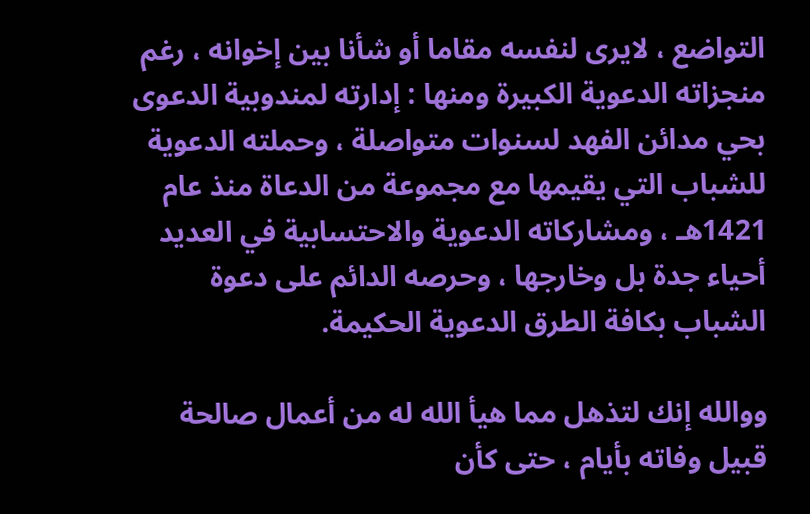التواضع ، لايرى لنفسه مقاما أو شأنا بين إخوانه ، رغم منجزاته الدعوية الكبيرة ومنها : إدارته لمندوبية الدعوى بحي مدائن الفهد لسنوات متواصلة ، وحملته الدعوية للشباب التي يقيمها مع مجموعة من الدعاة منذ عام 1421هـ ، ومشاركاته الدعوية والاحتسابية في العديد أحياء جدة بل وخارجها ، وحرصه الدائم على دعوة الشباب بكافة الطرق الدعوية الحكيمة.

ووالله إنك لتذهل مما هيأ الله له من أعمال صالحة قبيل وفاته بأيام ، حتى كأن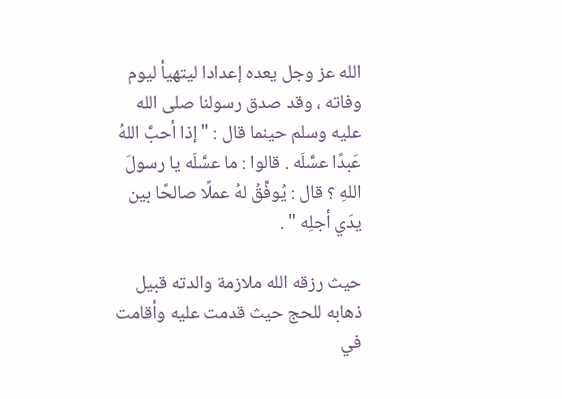الله عز وجل يعده إعدادا ليتهيأ ليوم وفاته ، وقد صدق رسولنا صلى الله عليه وسلم حينما قال : "إذا أحبَّ اللهُ عَبدًا عسَّلَه . قالوا : ما عسَّلَه يا رسولَ اللهِ ؟ قال : يُوفِّقُ لهُ عملًا صالحًا بين يدَي أجلِه " .

حيث رزقه الله ملازمة والدته قبيل ذهابه للحج حيث قدمت عليه وأقامت في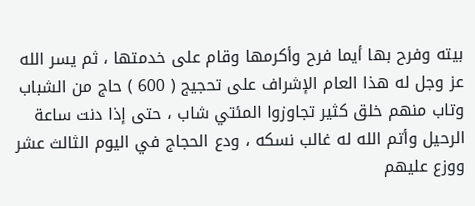بيته وفرح بها أيما فرح وأكرمها وقام على خدمتها ، ثم يسر الله عز وجل له هذا العام الإشراف على تحجيج ( 600 ) حاج من الشباب وتاب منهم خلق كثير تجاوزوا المئتي شاب ، حتى إذا دنت ساعة الرحيل وأتم الله له غالب نسكه ، ودع الحجاج في اليوم الثالث عشر ووزع عليهم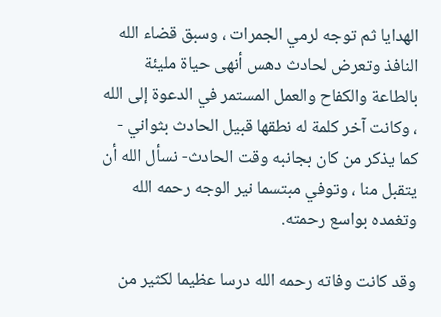الهدايا ثم توجه لرمي الجمرات ، وسبق قضاء الله النافذ وتعرض لحادث دهس أنهى حياة مليئة بالطاعة والكفاح والعمل المستمر في الدعوة إلى الله ، وكانت آخر كلمة له نطقها قبيل الحادث بثواني - كما يذكر من كان بجانبه وقت الحادث- نسأل الله أن يتقبل منا ، وتوفي مبتسما نير الوجه رحمه الله وتغمده بواسع رحمته.

وقد كانت وفاته رحمه الله درسا عظيما لكثير من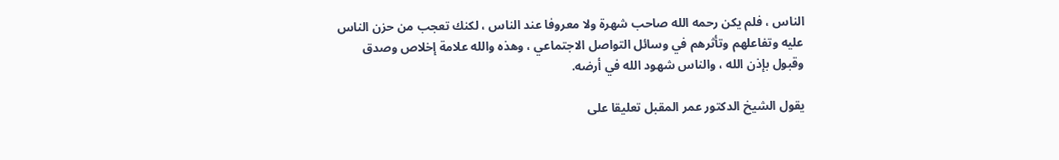الناس ، فلم يكن رحمه الله صاحب شهرة ولا معروفا عند الناس ، لكنك تعجب من حزن الناس عليه وتفاعلهم وتأثرهم في وسائل التواصل الاجتماعي ، وهذه والله علامة إخلاص وصدق وقبول بإذن الله ، والناس شهود الله في أرضه.

يقول الشيخ الدكتور عمر المقبل تعليقا على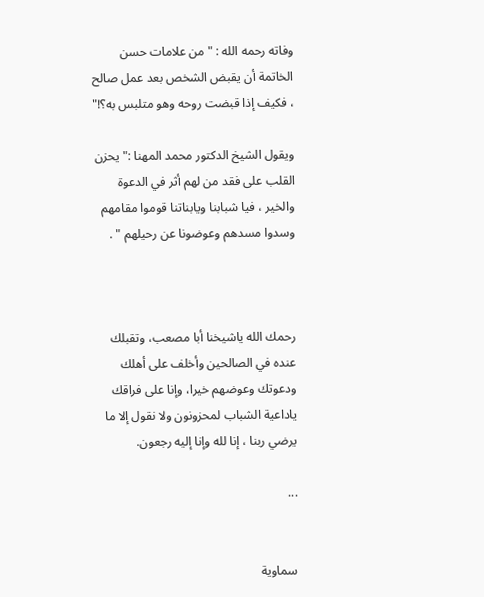وفاته رحمه الله : " من علامات حسن الخاتمة أن يقبض الشخص بعد عمل صالح ، فكيف إذا قبضت روحه وهو متلبس به؟!"

ويقول الشيخ الدكتور محمد المهنا :" يحزن القلب على فقد من لهم أثر في الدعوة والخير ، فيا شبابنا ويابناتنا قوموا مقامهم وسدوا مسدهم وعوضونا عن رحيلهم " .



رحمك الله ياشيخنا أبا مصعب، وتقبلك عنده في الصالحين وأخلف على أهلك ودعوتك وعوضهم خيرا، وإنا على فراقك ياداعية الشباب لمحزونون ولا نقول إلا ما يرضي ربنا ، إنا لله وإنا إليه رجعون.

...


سماوية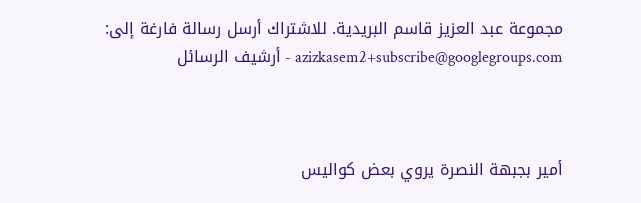مجموعة عبد العزيز قاسم البريدية. للاشتراك أرسل رسالة فارغة إلى: azizkasem2+subscribe@googlegroups.com - أرشيف الرسائل



أمير بجبهة النصرة يروي بعض كواليس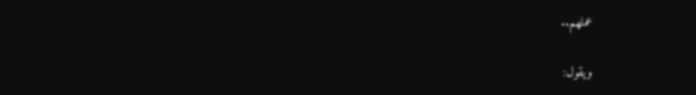عملهم..

ويقول: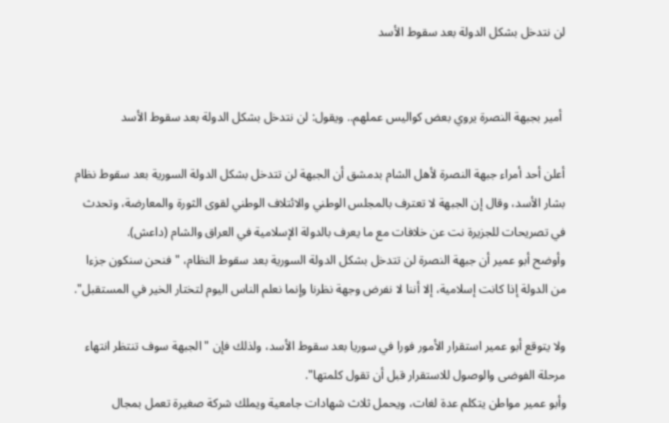لن نتدخل بشكل الدولة بعد سقوط الأسد


 أمير بجبهة النصرة يروي بعض كواليس عملهم.. ويقول: لن نتدخل بشكل الدولة بعد سقوط الأسد

أعلن أحد أمراء جبهة النصرة لأهل الشام بدمشق أن الجبهة لن تتدخل بشكل الدولة السورية بعد سقوط نظام بشار الأسد، وقال إن الجبهة لا تعترف بالمجلس الوطني والائتلاف الوطني لقوى الثورة والمعارضة، وتحدث في تصريحات للجزيرة نت عن خلافات مع ما يعرف بالدولة الإسلامية في العراق والشام (داعش).
وأوضح أبو عمير أن جبهة النصرة لن تتدخل بشكل الدولة السورية بعد سقوط النظام، "فنحن سنكون جزءا من الدولة إذا كانت إسلامية، إلا أننا لا نفرض وجهة نظرنا وإنما نعلم الناس اليوم لتختار الخير في المستقبل".

ولا يتوقع أبو عمير استقرار الأمور فورا في سوريا بعد سقوط الأسد، ولذلك فإن "الجبهة سوف تنتظر انتهاء مرحلة الفوضى والوصول للاستقرار قبل أن تقول كلمتها".
وأبو عمير مواطن يتكلم عدة لغات، ويحمل ثلاث شهادات جامعية ويملك شركة صغيرة تعمل بمجال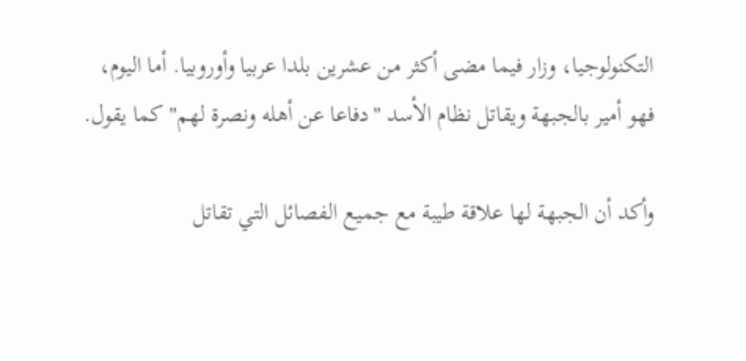التكنولوجيا، وزار فيما مضى أكثر من عشرين بلدا عربيا وأوروبيا. أما اليوم، فهو أمير بالجبهة ويقاتل نظام الأسد "دفاعا عن أهله ونصرة لهم" كما يقول.

وأكد أن الجبهة لها علاقة طيبة مع جميع الفصائل التي تقاتل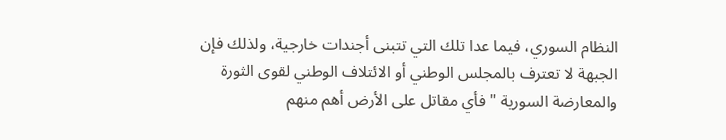النظام السوري، فيما عدا تلك التي تتبنى أجندات خارجية، ولذلك فإن الجبهة لا تعترف بالمجلس الوطني أو الائتلاف الوطني لقوى الثورة والمعارضة السورية "فأي مقاتل على الأرض أهم منهم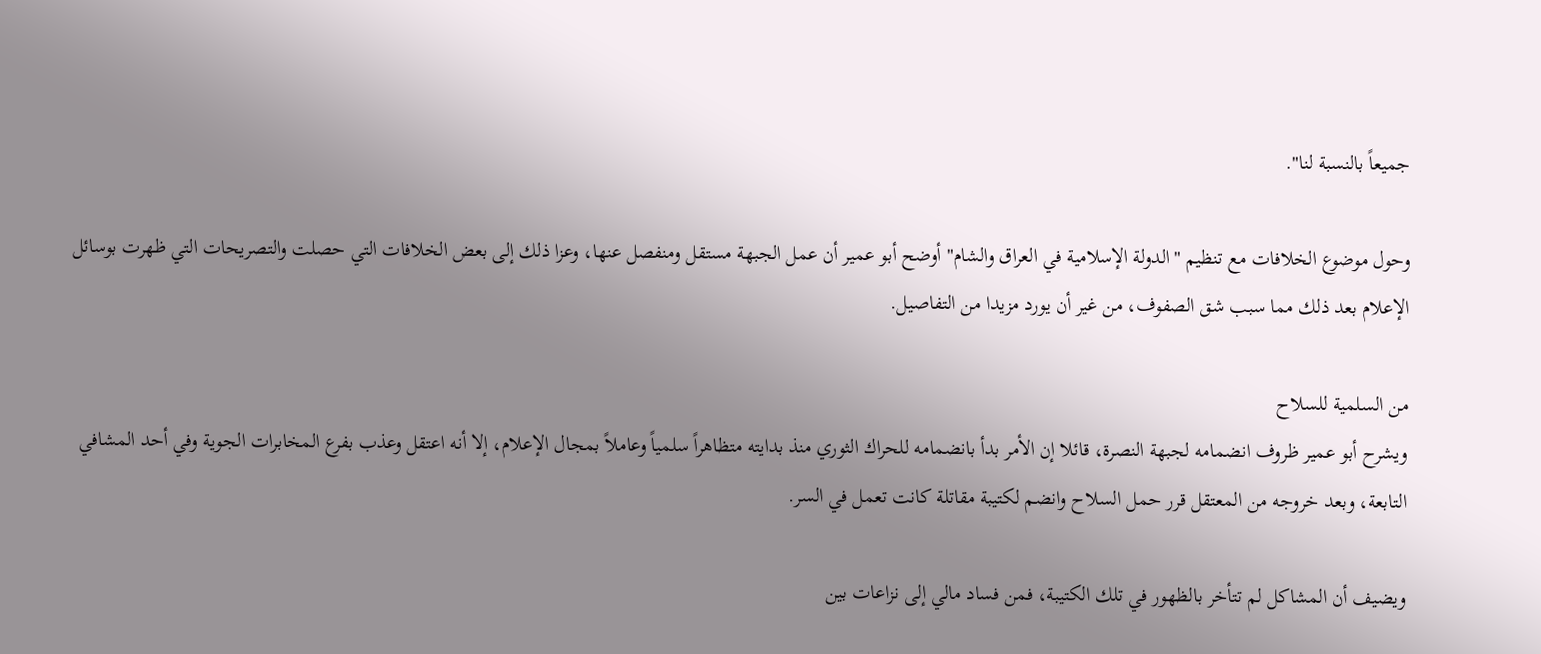جميعاً بالنسبة لنا".

وحول موضوع الخلافات مع تنظيم "الدولة الإسلامية في العراق والشام" أوضح أبو عمير أن عمل الجبهة مستقل ومنفصل عنها، وعزا ذلك إلى بعض الخلافات التي حصلت والتصريحات التي ظهرت بوسائل الإعلام بعد ذلك مما سبب شق الصفوف، من غير أن يورد مزيدا من التفاصيل.

من السلمية للسلاح
ويشرح أبو عمير ظروف انضمامه لجبهة النصرة، قائلا إن الأمر بدأ بانضمامه للحراك الثوري منذ بدايته متظاهراً سلمياً وعاملاً بمجال الإعلام، إلا أنه اعتقل وعذب بفرع المخابرات الجوية وفي أحد المشافي التابعة، وبعد خروجه من المعتقل قرر حمل السلاح وانضم لكتيبة مقاتلة كانت تعمل في السر.

ويضيف أن المشاكل لم تتأخر بالظهور في تلك الكتيبة، فمن فساد مالي إلى نزاعات بين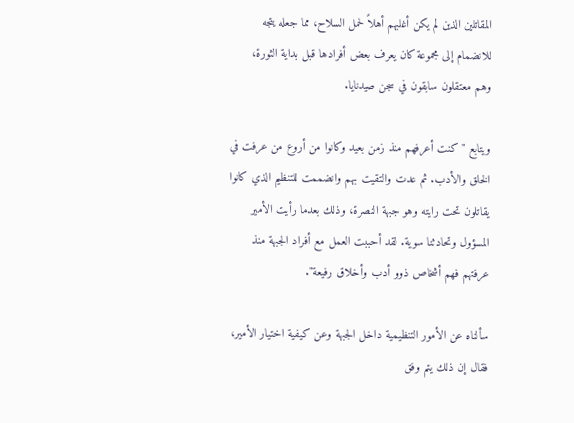المقاتلين الذين لم يكن أغلبهم أهلاً لحمل السلاح، مما جعله يتجه للانضمام إلى مجموعة كان يعرف بعض أفرادها قبل بداية الثورة، وهم معتقلون سابقون في سجن صيدنايا.

ويتابع "كنت أعرفهم منذ زمن بعيد وكانوا من أروع من عرفت في الخلق والأدب. ثم عدت والتقيت بهم وانضممت للتنظيم الذي كانوا يقاتلون تحت رايته وهو جبهة النصرة، وذلك بعدما رأيت الأمير المسؤول وتحادثنا سوية. لقد أحببت العمل مع أفراد الجبهة منذ عرفتهم فهم أشخاص ذوو أدب وأخلاق رفيعة".

سألناه عن الأمور التنظيمية داخل الجبهة وعن كيفية اختيار الأمير، فقال إن ذلك يتم وفق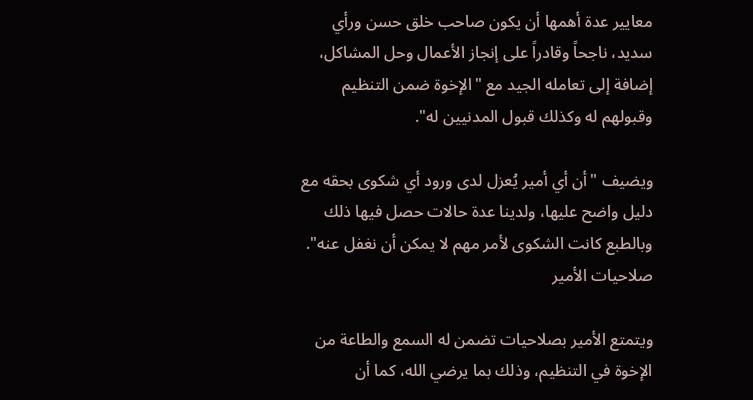معايير عدة أهمها أن يكون صاحب خلق حسن ورأي سديد، ناجحاً وقادراً على إنجاز الأعمال وحل المشاكل، إضافة إلى تعامله الجيد مع "الإخوة ضمن التنظيم وقبولهم له وكذلك قبول المدنيين له".

ويضيف "أن أي أمير يُعزل لدى ورود أي شكوى بحقه مع دليل واضح عليها، ولدينا عدة حالات حصل فيها ذلك وبالطبع كانت الشكوى لأمر مهم لا يمكن أن نغفل عنه".
صلاحيات الأمير

ويتمتع الأمير بصلاحيات تضمن له السمع والطاعة من الإخوة في التنظيم، وذلك بما يرضي الله، كما أن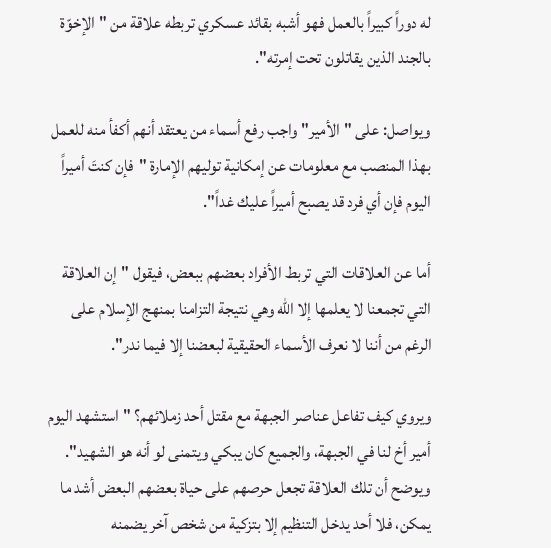له دوراً كبيراً بالعمل فهو أشبه بقائد عسكري تربطه علاقة من "الإخوّة بالجند الذين يقاتلون تحت إمرته".

ويواصل: على "الأمير" واجب رفع أسماء من يعتقد أنهم أكفأ منه للعمل بهذا المنصب مع معلومات عن إمكانية توليهم الإمارة "فإن كنتَ أميراً اليوم فإن أي فرد قد يصبح أميراً عليك غداً".

أما عن العلاقات التي تربط الأفراد بعضهم ببعض، فيقول "إن العلاقة التي تجمعنا لا يعلمها إلا الله وهي نتيجة التزامنا بمنهج الإسلام على الرغم من أننا لا نعرف الأسماء الحقيقية لبعضنا إلا فيما ندر".

ويروي كيف تفاعل عناصر الجبهة مع مقتل أحد زملائهم؟ "استشهد اليوم أمير أخ لنا في الجبهة، والجميع كان يبكي ويتمنى لو أنه هو الشهيد". ويوضح أن تلك العلاقة تجعل حرصهم على حياة بعضهم البعض أشد ما يمكن، فلا أحد يدخل التنظيم إلا بتزكية من شخص آخر يضمنه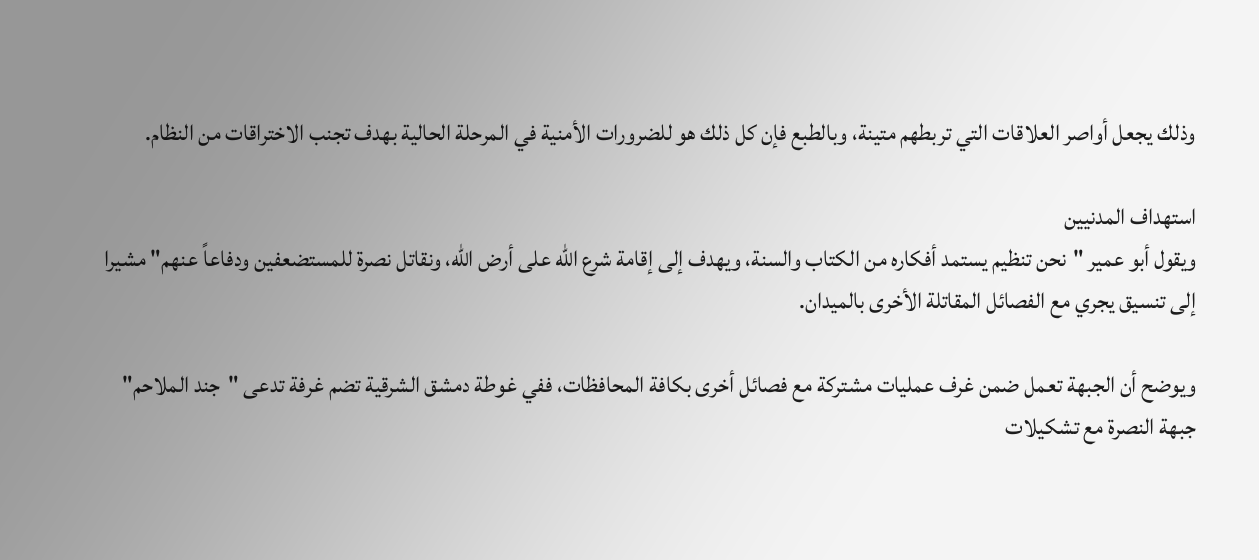وذلك يجعل أواصر العلاقات التي تربطهم متينة، وبالطبع فإن كل ذلك هو للضرورات الأمنية في المرحلة الحالية بهدف تجنب الاختراقات من النظام.

استهداف المدنيين
ويقول أبو عمير "نحن تنظيم يستمد أفكاره من الكتاب والسنة، ويهدف إلى إقامة شرع الله على أرض الله، ونقاتل نصرة للمستضعفين ودفاعاً عنهم" مشيرا إلى تنسيق يجري مع الفصائل المقاتلة الأخرى بالميدان.

ويوضح أن الجبهة تعمل ضمن غرف عمليات مشتركة مع فصائل أخرى بكافة المحافظات، ففي غوطة دمشق الشرقية تضم غرفة تدعى "جند الملاحم" جبهة النصرة مع تشكيلات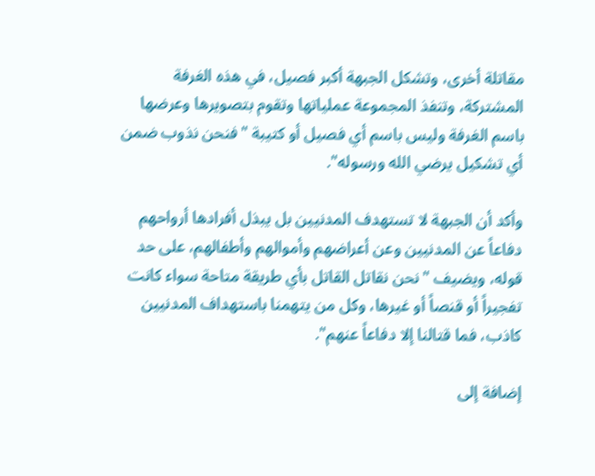مقاتلة أخرى، وتشكل الجبهة أكبر فصيل، في هذه الغرفة المشتركة، وتنفذ المجموعة عملياتها وتقوم بتصويرها وعرضها باسم الغرفة وليس باسم أي فصيل أو كتيبة "فنحن نذوب ضمن أي تشكيل يرضي الله ورسوله".

وأكد أن الجبهة لا تستهدف المدنيين بل يبذل أفرادها أرواحهم دفاعاً عن المدنيين وعن أعراضهم وأموالهم وأطفالهم، على حد قوله، ويضيف "نحن نقاتل القاتل بأي طريقة متاحة سواء كانت تفجيراً أو قنصاً أو غيرها، وكل من يتهمنا باستهداف المدنيين كاذب، فما قتالنا إلا دفاعاً عنهم".

إضافة إلى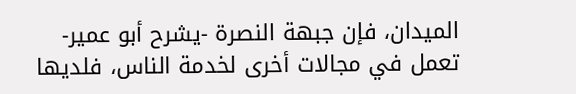الميدان، فإن جبهة النصرة -يشرح أبو عمير- تعمل في مجالات أخرى لخدمة الناس، فلديها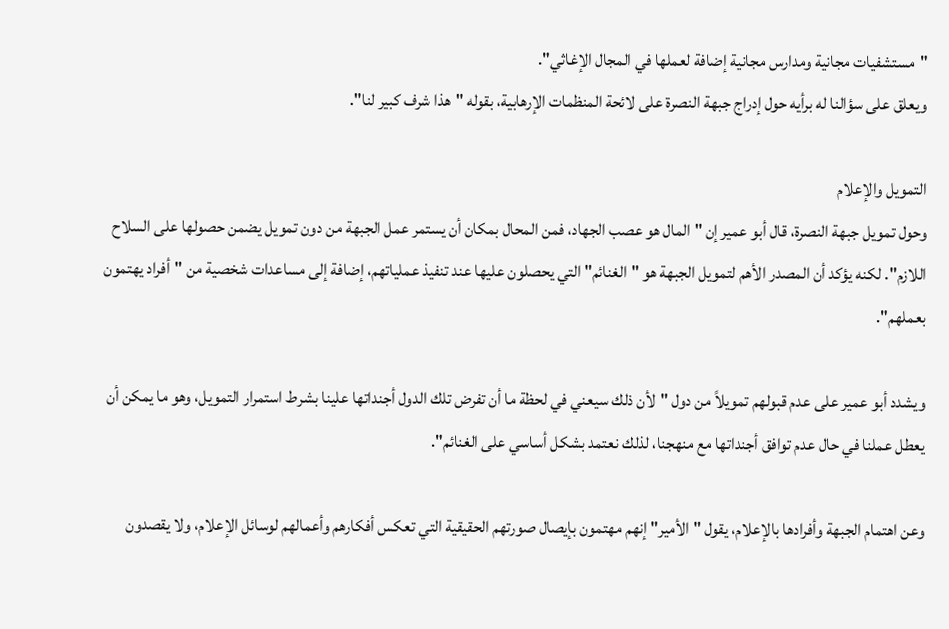"مستشفيات مجانية ومدارس مجانية إضافة لعملها في المجال الإغاثي".
ويعلق على سؤالنا له برأيه حول إدراج جبهة النصرة على لائحة المنظمات الإرهابية، بقوله "هذا شرف كبير لنا".

التمويل والإعلام
وحول تمويل جبهة النصرة، قال أبو عمير إن "المال هو عصب الجهاد، فمن المحال بمكان أن يستمر عمل الجبهة من دون تمويل يضمن حصولها على السلاح اللازم". لكنه يؤكد أن المصدر الأهم لتمويل الجبهة هو "الغنائم" التي يحصلون عليها عند تنفيذ عملياتهم، إضافة إلى مساعدات شخصية من "أفراد يهتمون بعملهم".

ويشدد أبو عمير على عدم قبولهم تمويلاً من دول "لأن ذلك سيعني في لحظة ما أن تفرض تلك الدول أجنداتها علينا بشرط استمرار التمويل، وهو ما يمكن أن يعطل عملنا في حال عدم توافق أجنداتها مع منهجنا، لذلك نعتمد بشكل أساسي على الغنائم".

وعن اهتمام الجبهة وأفرادها بالإعلام، يقول "الأمير" إنهم مهتمون بإيصال صورتهم الحقيقية التي تعكس أفكارهم وأعمالهم لوسائل الإعلام، ولا يقصدون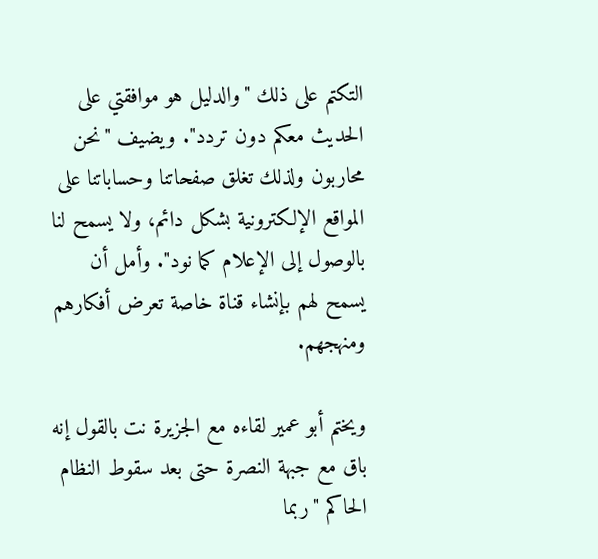التكتم على ذلك "والدليل هو موافقتي على الحديث معكم دون تردد". ويضيف "نحن محاربون ولذلك تغلق صفحاتنا وحساباتنا على المواقع الإلكترونية بشكل دائم، ولا يسمح لنا بالوصول إلى الإعلام كما نود". وأمل أن يسمح لهم بإنشاء قناة خاصة تعرض أفكارهم ومنهجهم.

ويختم أبو عمير لقاءه مع الجزيرة نت بالقول إنه باق مع جبهة النصرة حتى بعد سقوط النظام الحاكم "ربما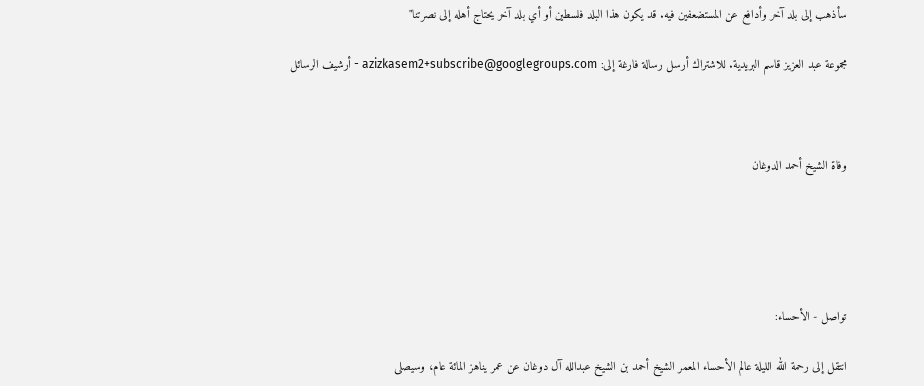سأذهب إلى بلد آخر وأدافع عن المستضعفين فيه. قد يكون هذا البلد فلسطين أو أي بلد آخر يحتاج أهله إلى نصرتنا"

مجموعة عبد العزيز قاسم البريدية. للاشتراك أرسل رسالة فارغة إلى: azizkasem2+subscribe@googlegroups.com - أرشيف الرسائل



وفاة الشيخ أحمد الدوغان





تواصل - الأحساء:

انتقل إلى رحمة الله الليلة عالم الأحساء المعمر الشيخ أحمد بن الشيخ عبدالله آل دوغان عن عمر يناهز المائة عام، وسيصلى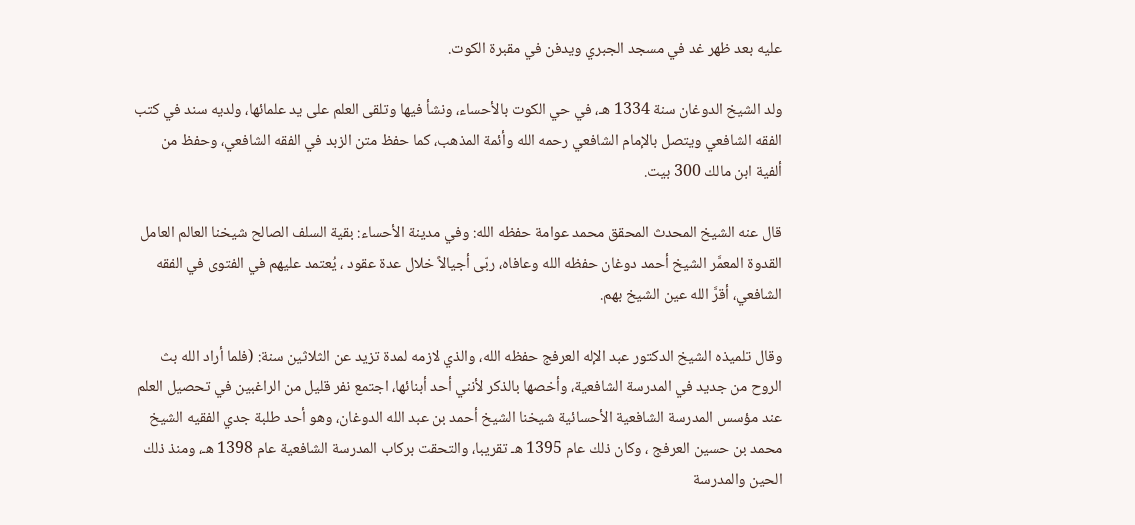عليه بعد ظهر غد في مسجد الجبري ويدفن في مقبرة الكوت.

ولد الشيخ الدوغان سنة 1334 هـ، في حي الكوت بالأحساء، ونشأ فيها وتلقى العلم على يد علمائها، ولديه سند في كتب الفقه الشافعي ويتصل بالإمام الشافعي رحمه الله وأئمة المذهب، كما حفظ متن الزبد في الفقه الشافعي، وحفظ من ألفية ابن مالك 300 بيت.

قال عنه الشيخ المحدث المحقق محمد عوامة حفظه الله: وفي مدينة الأحساء: بقية السلف الصالح شيخنا العالم العامل القدوة المعمَّر الشيخ أحمد دوغان حفظه الله وعافاه، ربّى أجيالاً خلال عدة عقود ، يُعتمد عليهم في الفتوى في الفقه الشافعي، أقرَّ الله عين الشيخ بهم.

وقال تلميذه الشيخ الدكتور عبد الإله العرفج حفظه الله، والذي لازمه لمدة تزيد عن الثلاثين سنة: (فلما أراد الله بث الروح من جديد في المدرسة الشافعية، وأخصها بالذكر لأنني أحد أبنائها، اجتمع نفر قليل من الراغبين في تحصيل العلم عند مؤسس المدرسة الشافعية الأحسائية شيخنا الشيخ أحمد بن عبد الله الدوغان، وهو أحد طلبة جدي الفقيه الشيخ محمد بن حسين العرفج ، وكان ذلك عام 1395 هـ تقريبا، والتحقت بركاب المدرسة الشافعية عام 1398 هـ، ومنذ ذلك الحين والمدرسة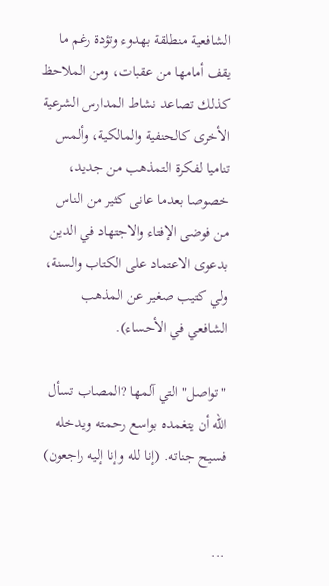الشافعية منطلقة بهدوء وتؤدة رغم ما يقف أمامها من عقبات، ومن الملاحظ كذلك تصاعد نشاط المدارس الشرعية الأخرى كالحنفية والمالكية، وألمس تناميا لفكرة التمذهب من جديد، خصوصا بعدما عانى كثير من الناس من فوضى الإفتاء والاجتهاد في الدين بدعوى الاعتماد على الكتاب والسنة، ولي كتيب صغير عن المذهب الشافعي في الأحساء).

"تواصل" التي آلمها ?المصاب تسأل الله أن يتغمده بواسع رحمته ويدخله فسيح جناته. (إنا لله وإنا إليه راجعون)


...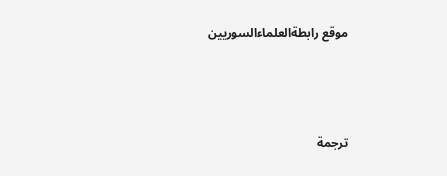موقع رابطةالعلماءالسوريين



ترجمة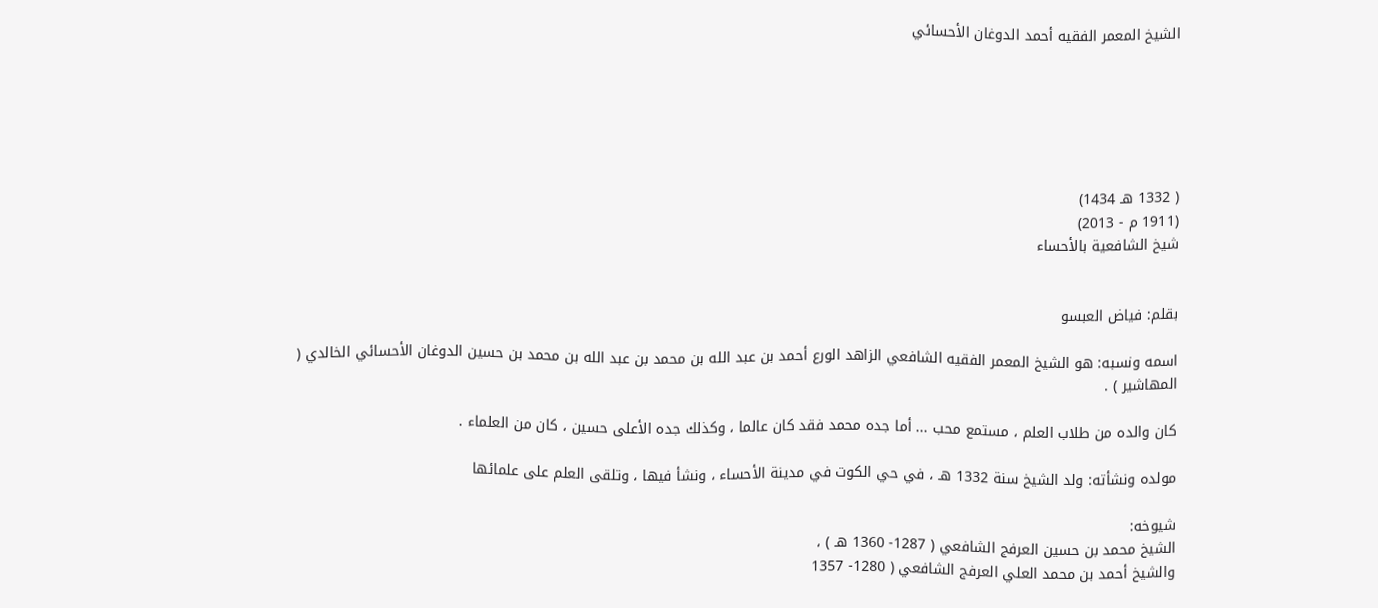الشيخ المعمر الفقيه أحمد الدوغان الأحسائي






( 1332 هـ 1434)
(1911 م - 2013)
شيخ الشافعية بالأحساء


بقلم: فياض العبسو

اسمه ونسبه: هو الشيخ المعمر الفقيه الشافعي الزاهد الورع أحمد بن عبد الله بن محمد بن عبد الله بن محمد بن حسين الدوغان الأحسائي الخالدي ( المهاشير ) .

كان والده من طلاب العلم ، مستمع محب ... أما جده محمد فقد كان عالما ، وكذلك جده الأعلى حسين ، كان من العلماء .

مولده ونشأته: ولد الشيخ سنة 1332 هـ ، في حي الكوت في مدينة الأحساء ، ونشأ فيها ، وتلقى العلم على علمائها

شيوخه:
الشيخ محمد بن حسين العرفج الشافعي ( 1287- 1360 هـ ) ،
والشيخ أحمد بن محمد العلي العرفج الشافعي ( 1280- 1357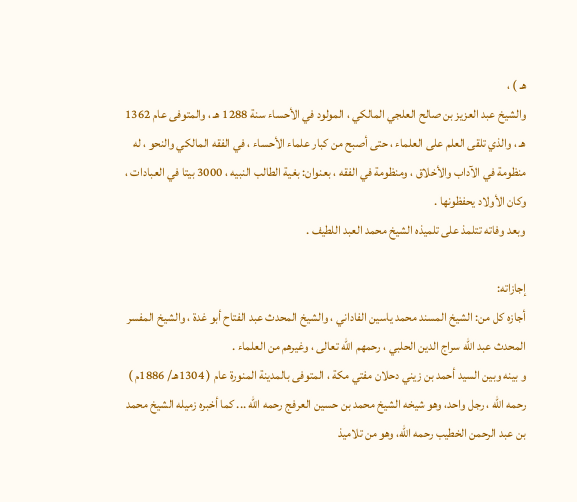هـ ) ،
والشيخ عبد العزيز بن صالح العلجي المالكي ، المولود في الأحساء سنة 1288 هـ ، والمتوفى عام 1362 هـ ، والذي تلقى العلم على العلماء ، حتى أصبح من كبار علماء الأحساء ، في الفقه المالكي والنحو ، له منظومة في الآداب والأخلاق ، ومنظومة في الفقه ، بعنوان: بغية الطالب النبيه ، 3000 بيتا في العبادات ، وكان الأولاد يحفظونها .
وبعد وفاته تتلمذ على تلميذه الشيخ محمد العبد اللطيف .

إجازاته:
أجازه كل من: الشيخ المسند محمد ياسين الفاداني ، والشيخ المحدث عبد الفتاح أبو غدة ، والشيخ المفسر المحدث عبد الله سراج الدين الحلبي ، رحمهم الله تعالى ، وغيرهم من العلماء .
و بينه وبين السيد أحمد بن زيني دحلان مفتي مكة ، المتوفى بالمدينة المنورة عام ( 1304هـ/ 1886م ) رحمه الله ، رجل واحد، وهو شيخه الشيخ محمد بن حسين العرفج رحمه الله ... كما أخبره زميله الشيخ محمد بن عبد الرحمن الخطيب رحمه الله، وهو من تلاميذ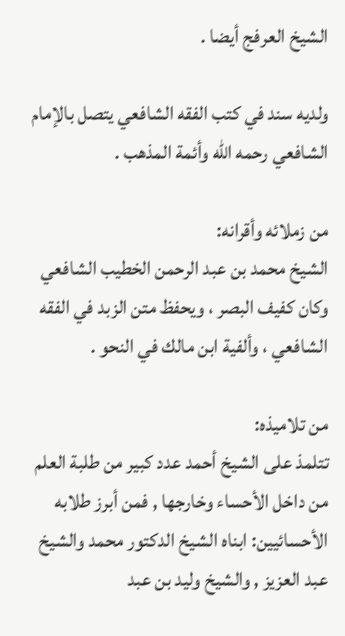الشيخ العرفج أيضا .

ولديه سند في كتب الفقه الشافعي يتصل بالإمام الشافعي رحمه الله وأئمة المذهب .

من زملائه وأقرانه:
الشيخ محمد بن عبد الرحمن الخطيب الشافعي وكان كفيف البصر ، ويحفظ متن الزبد في الفقه الشافعي ، وألفية ابن مالك في النحو .

من تلاميذه:
تتلمذ على الشيخ أحمد عدد كبير من طلبة العلم من داخل الأحساء وخارجها , فمن أبرز طلابه الأحسائيين: ابناه الشيخ الدكتور محمد والشيخ عبد العزيز , والشيخ وليد بن عبد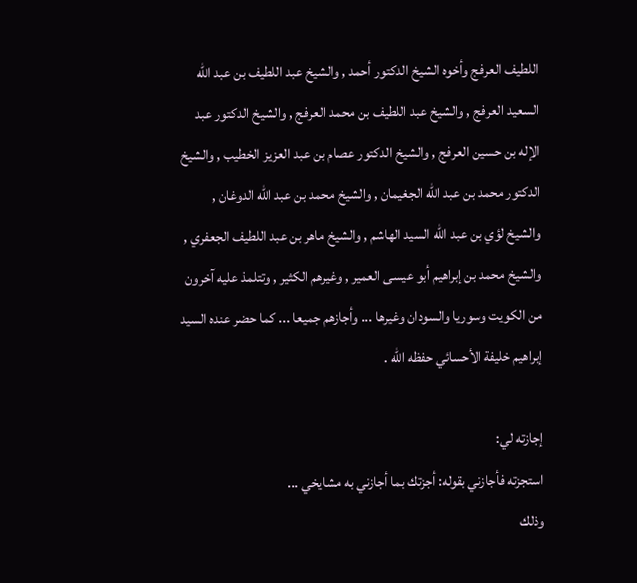اللطيف العرفج وأخوه الشيخ الدكتور أحمد , والشيخ عبد اللطيف بن عبد الله السعيد العرفج , والشيخ عبد اللطيف بن محمد العرفج , والشيخ الدكتور عبد الإله بن حسين العرفج , والشيخ الدكتور عصام بن عبد العزيز الخطيب , والشيخ الدكتور محمد بن عبد الله الجغيمان , والشيخ محمد بن عبد الله الدوغان , والشيخ لؤي بن عبد الله السيد الهاشم , والشيخ ماهر بن عبد اللطيف الجعفري , والشيخ محمد بن إبراهيم أبو عيسى العمير , وغيرهم الكثير , وتتلمذ عليه آخرون من الكويت وسوريا والسودان وغيرها ... وأجازهم جميعا ... كما حضر عنده السيد إبراهيم خليفة الأحسائي حفظه الله .

إجازته لي:
استجزته فأجازني بقوله: أجزتك بما أجازني به مشايخي ...
وذلك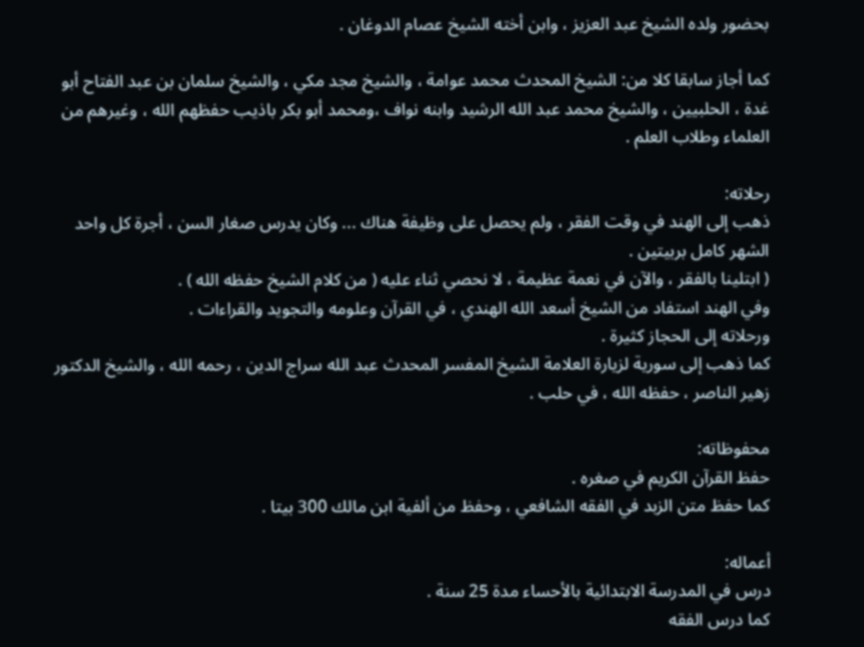بحضور ولده الشيخ عبد العزيز ، وابن أخته الشيخ عصام الدوغان .

كما أجاز سابقا كلا من: الشيخ المحدث محمد عوامة ، والشيخ مجد مكي ، والشيخ سلمان بن عبد الفتاح أبو غدة ، الحلبيين ، والشيخ محمد عبد الله الرشيد وابنه نواف ،ومحمد أبو بكر باذيب حفظهم الله ، وغيرهم من العلماء وطلاب العلم .

رحلاته:
ذهب إلى الهند في وقت الفقر ، ولم يحصل على وظيفة هناك ... وكان يدرس صغار السن ، أجرة كل واحد الشهر كامل بربيتين .
( ابتلينا بالفقر ، والآن في نعمة عظيمة ، لا نحصي ثناء عليه ( من كلام الشيخ حفظه الله ) .
وفي الهند استفاد من الشيخ أسعد الله الهندي ، في القرآن وعلومه والتجويد والقراءات .
ورحلاته إلى الحجاز كثيرة .
كما ذهب إلى سورية لزيارة العلامة الشيخ المفسر المحدث عبد الله سراج الدين ، رحمه الله ، والشيخ الدكتور زهير الناصر ، حفظه الله ، في حلب .

محفوظاته:
حفظ القرآن الكريم في صغره .
كما حفظ متن الزبد في الفقه الشافعي ، وحفظ من ألفية ابن مالك 300 بيتا .

أعماله:
درس في المدرسة الابتدائية بالأحساء مدة 25 سنة .
كما درس الفقه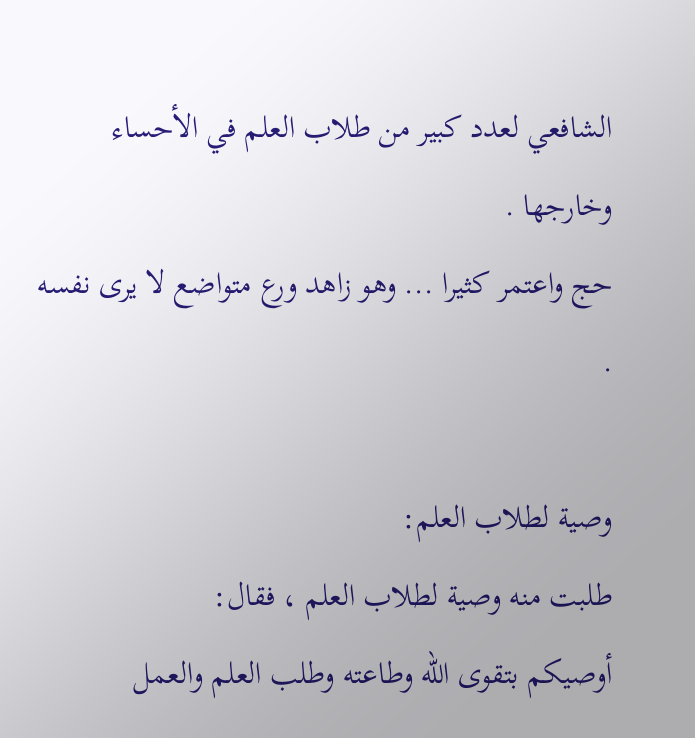الشافعي لعدد كبير من طلاب العلم في الأحساء وخارجها .
حج واعتمر كثيرا ... وهو زاهد ورع متواضع لا يرى نفسه .

وصية لطلاب العلم:
طلبت منه وصية لطلاب العلم ، فقال:
أوصيكم بتقوى الله وطاعته وطلب العلم والعمل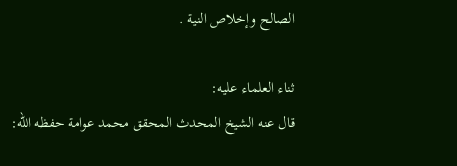الصالح وإخلاص النية .

ثناء العلماء عليه:
قال عنه الشيخ المحدث المحقق محمد عوامة حفظه الله: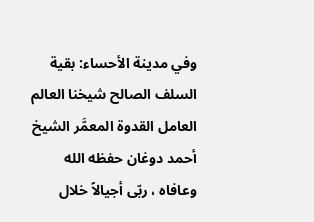وفي مدينة الأحساء: بقية السلف الصالح شيخنا العالم العامل القدوة المعمَّر الشيخ أحمد دوغان حفظه الله وعافاه ، ربّى أجيالاً خلال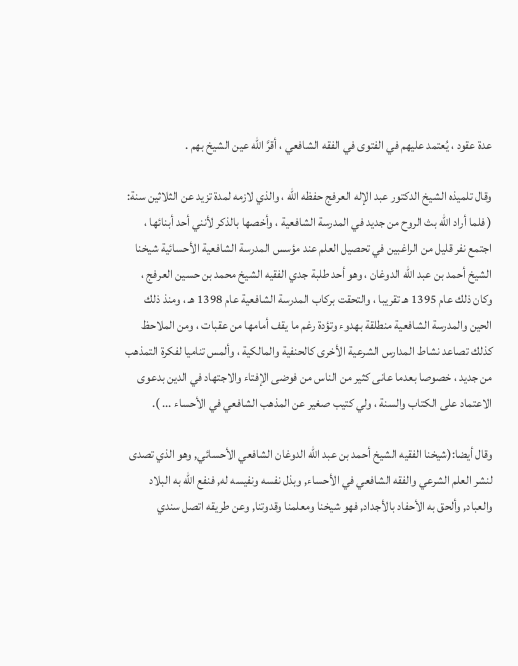عدة عقود ، يُعتمد عليهم في الفتوى في الفقه الشافعي ، أقرَّ الله عين الشيخ بهم .

وقال تلميذه الشيخ الدكتور عبد الإله العرفج حفظه الله ، والذي لازمه لمدة تزيد عن الثلاثين سنة:
( فلما أراد الله بث الروح من جديد في المدرسة الشافعية ، وأخصها بالذكر لأنني أحد أبنائها ، اجتمع نفر قليل من الراغبين في تحصيل العلم عند مؤسس المدرسة الشافعية الأحسائية شيخنا الشيخ أحمد بن عبد الله الدوغان ، وهو أحد طلبة جدي الفقيه الشيخ محمد بن حسين العرفج ، وكان ذلك عام 1395 هـ تقريبا ، والتحقت بركاب المدرسة الشافعية عام 1398 هـ ، ومنذ ذلك الحين والمدرسة الشافعية منطلقة بهدوء وتؤدة رغم ما يقف أمامها من عقبات ، ومن الملاحظ كذلك تصاعد نشاط المدارس الشرعية الأخرى كالحنفية والمالكية ، وألمس تناميا لفكرة التمذهب من جديد ، خصوصا بعدما عانى كثير من الناس من فوضى الإفتاء والاجتهاد في الدين بدعوى الاعتماد على الكتاب والسنة ، ولي كتيب صغير عن المذهب الشافعي في الأحساء ... ).

وقال أيضا:(شيخنا الفقيه الشيخ أحمد بن عبد الله الدوغان الشافعي الأحسائي, وهو الذي تصدى لنشر العلم الشرعي والفقه الشافعي في الأحساء, وبذل نفسه ونفيسه له, فنفع الله به البلاد والعباد, وألحق به الأحفاد بالأجداد, فهو شيخنا ومعلمنا وقدوتنا, وعن طريقه اتصل سندي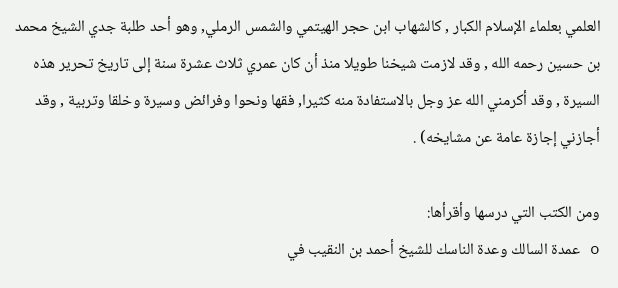العلمي بعلماء الإسلام الكبار , كالشهاب ابن حجر الهيتمي والشمس الرملي, وهو أحد طلبة جدي الشيخ محمد بن حسين رحمه الله , وقد لازمت شيخنا طويلا منذ أن كان عمري ثلاث عشرة سنة إلى تاريخ تحرير هذه السيرة , وقد أكرمني الله عز وجل بالاستفادة منه كثيرا, فقها ونحوا وفرائض وسيرة وخلقا وتربية , وقد أجازني إجازة عامة عن مشايخه) .

ومن الكتب التي درسها وأقرأها:
o عمدة السالك وعدة الناسك للشيخ أحمد بن النقيب في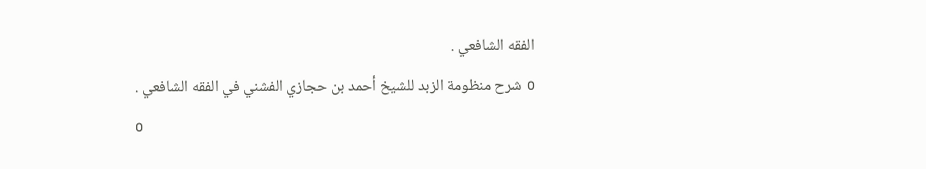الفقه الشافعي .
o شرح منظومة الزبد للشيخ أحمد بن حجازي الفشني في الفقه الشافعي .
o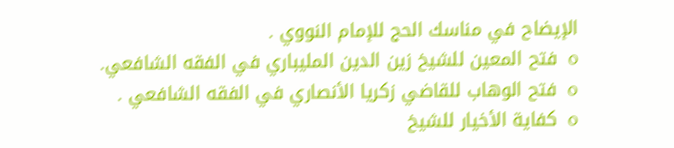الإيضاح في مناسك الحج للإمام النووي .
o فتح المعين للشيخ زين الدين المليباري في الفقه الشافعي.
o فتح الوهاب للقاضي زكريا الأنصاري في الفقه الشافعي .
o كفاية الأخيار للشيخ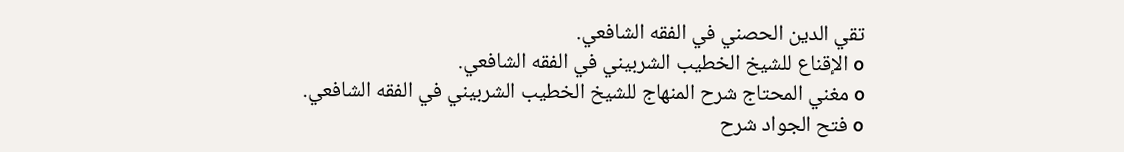تقي الدين الحصني في الفقه الشافعي.
o الإقناع للشيخ الخطيب الشربيني في الفقه الشافعي.
o مغني المحتاج شرح المنهاج للشيخ الخطيب الشربيني في الفقه الشافعي.
o فتح الجواد شرح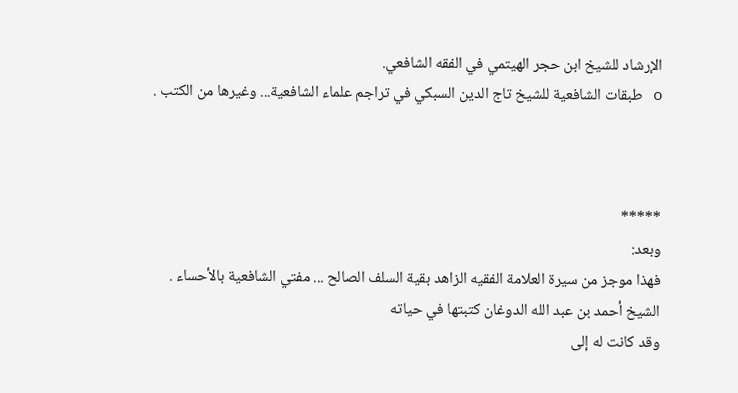الإرشاد للشيخ ابن حجر الهيتمي في الفقه الشافعي.
o طبقات الشافعية للشيخ تاج الدين السبكي في تراجم علماء الشافعية... وغيرها من الكتب .



*****
وبعد:
فهذا موجز من سيرة العلامة الفقيه الزاهد بقية السلف الصالح ... مفتي الشافعية بالأحساء .
الشيخ أحمد بن عبد الله الدوغان كتبتها في حياته
وقد كانت له إلى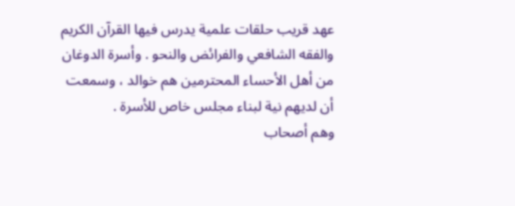عهد قريب حلقات علمية يدرس فيها القرآن الكريم والفقه الشافعي والفرائض والنحو . وأسرة الدوغان من أهل الأحساء المحترمين هم خوالد ، وسمعت أن لديهم نية لبناء مجلس خاص للأسرة .
وهم أصحاب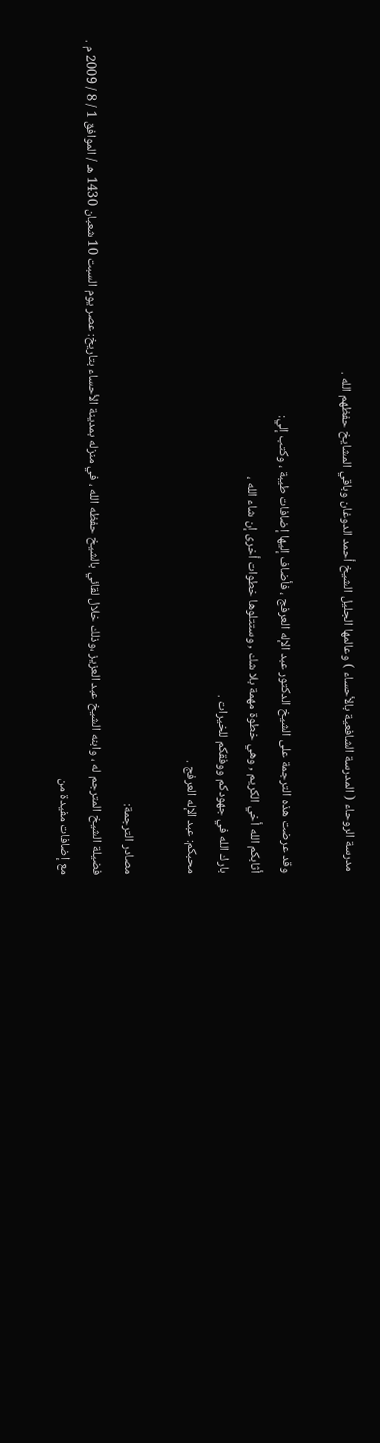مدرسة الروحاء ( المدرسة الشافعية بالأحساء ) وعالمها الجليل الشيخ أحمد الدوغان وباقي المشايخ حفظهم الله .

وقد عرضت هذه الترجمة على الشيخ الدكتور عبد الإله العرفج ، فأضاف إليها إضافات طيبة ، وكتب إلي:
أثابكم الله أخي الكريم , وهي خطوة مهمة بلا شك , وستتلوها خطوات أخرى إن شاء الله ،
بارك الله في جهودكم ووفقكم للخيرات .
محبكم: عبد الإله العرفج .

مصادر الترجمة:
فضيلة الشيخ المترجم له ، وابنه الشيخ عبد العزيز ،وذلك خلال لقائي بالشيخ حفظه الله ، في منزله بمدينة الأحساء بتاريخ: عصر يوم السبت 10 شعبان 1430 هـ / الموافق 1 / 8 / 2009 م .
مع إضافات مفيدة من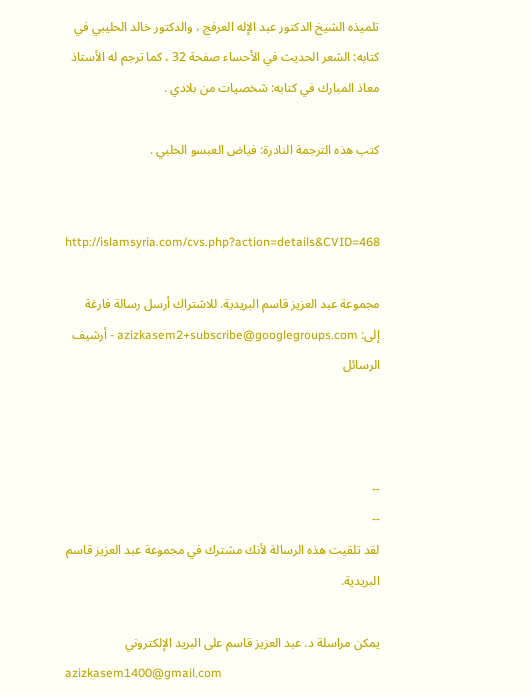تلميذه الشيخ الدكتور عبد الإله العرفج ، والدكتور خالد الحليبي في كتابه: الشعر الحديث في الأحساء صفحة 32 ، كما ترجم له الأستاذ معاذ المبارك في كتابه: شخصيات من بلادي .

كتب هذه الترجمة النادرة: فياض العبسو الحلبي .


http://islamsyria.com/cvs.php?action=details&CVID=468

مجموعة عبد العزيز قاسم البريدية. للاشتراك أرسل رسالة فارغة إلى: azizkasem2+subscribe@googlegroups.com - أرشيف الرسائل



--
--
لقد تلقيت هذه الرسالة لأنك مشترك في مجموعة عبد العزيز قاسم البريدية.

يمكن مراسلة د. عبد العزيز قاسم على البريد الإلكتروني
azizkasem1400@gmail.com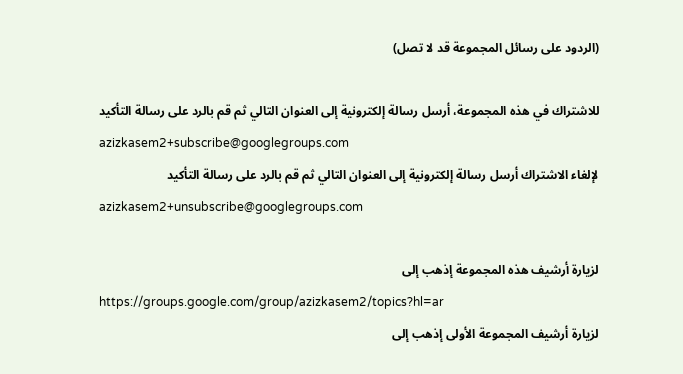(الردود على رسائل المجموعة قد لا تصل)

للاشتراك في هذه المجموعة، أرسل رسالة إلكترونية إلى العنوان التالي ثم قم بالرد على رسالة التأكيد
azizkasem2+subscribe@googlegroups.com
لإلغاء الاشتراك أرسل رسالة إلكترونية إلى العنوان التالي ثم قم بالرد على رسالة التأكيد
azizkasem2+unsubscribe@googlegroups.com

لزيارة أرشيف هذه المجموعة إذهب إلى
https://groups.google.com/group/azizkasem2/topics?hl=ar
لزيارة أرشيف المجموعة الأولى إذهب إلى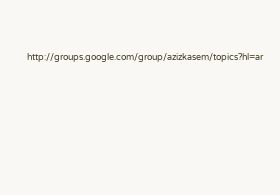http://groups.google.com/group/azizkasem/topics?hl=ar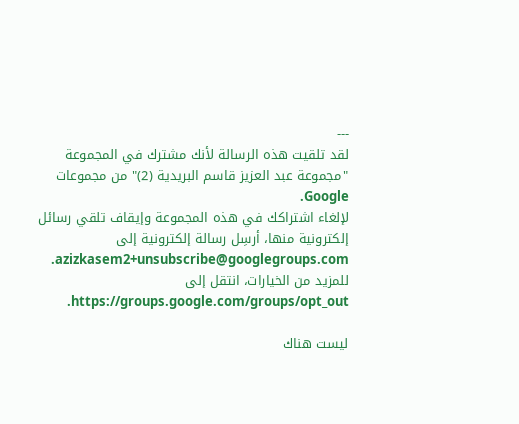---
لقد تلقيت هذه الرسالة لأنك مشترك في المجموعة "مجموعة عبد العزيز قاسم البريدية (2)" من مجموعات Google.
لإلغاء اشتراكك في هذه المجموعة وإيقاف تلقي رسائل إلكترونية منها، أرسِل رسالة إلكترونية إلى azizkasem2+unsubscribe@googlegroups.com.
للمزيد من الخيارات، انتقل إلى https://groups.google.com/groups/opt_out.

ليست هناك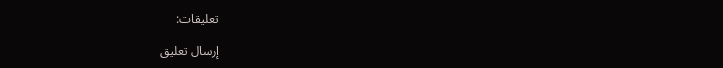تعليقات:

إرسال تعليق